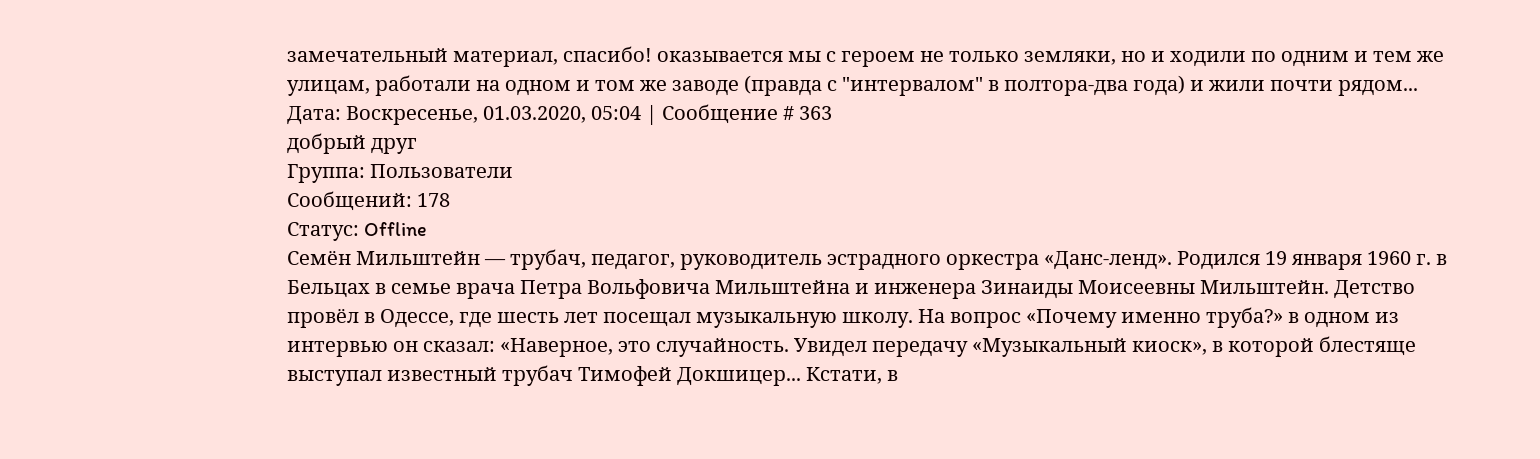замечательный материал, спасибо! оказывается мы с героем не только земляки, но и ходили по одним и тем же улицам, работали на одном и том же заводе (правда с "интервалом" в полтора-два года) и жили почти рядом...
Дата: Воскресенье, 01.03.2020, 05:04 | Сообщение # 363
добрый друг
Группа: Пользователи
Сообщений: 178
Статус: Offline
Семён Мильштейн ― трубач, педагог, руководитель эстрадного оркестра «Данс-ленд». Родился 19 января 1960 г. в Бельцах в семье врача Петра Вольфовича Мильштейна и инженера Зинаиды Моисеевны Мильштейн. Детство провёл в Одессе, где шесть лет посещал музыкальную школу. На вопрос «Почему именно труба?» в одном из интервью он сказал: «Наверное, это случайность. Увидел передачу «Музыкальный киоск», в которой блестяще выступал известный трубач Тимофей Докшицер... Кстати, в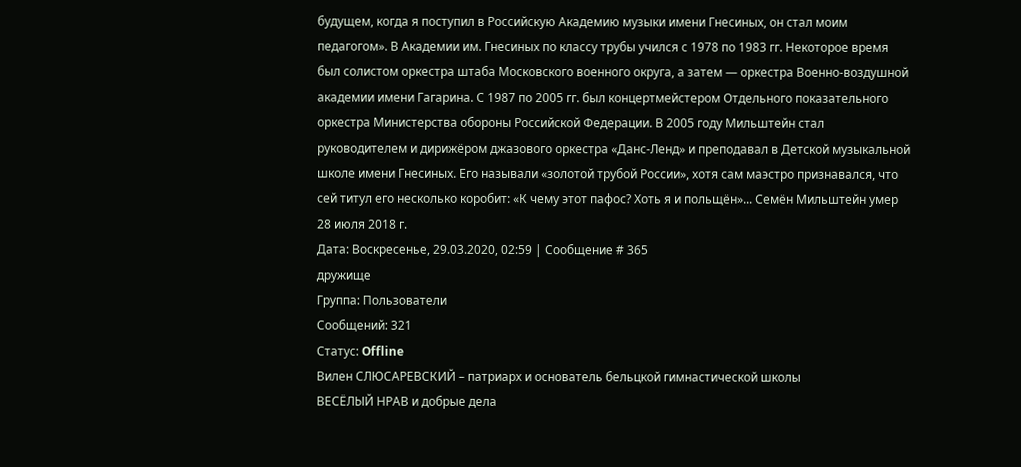будущем, когда я поступил в Российскую Академию музыки имени Гнесиных, он стал моим педагогом». В Академии им. Гнесиных по классу трубы учился с 1978 по 1983 гг. Некоторое время был солистом оркестра штаба Московского военного округа, а затем — оркестра Военно-воздушной академии имени Гагарина. С 1987 по 2005 гг. был концертмейстером Отдельного показательного оркестра Министерства обороны Российской Федерации. В 2005 году Мильштейн стал руководителем и дирижёром джазового оркестра «Данс-Ленд» и преподавал в Детской музыкальной школе имени Гнесиных. Его называли «золотой трубой России», хотя сам маэстро признавался, что сей титул его несколько коробит: «К чему этот пафос? Хоть я и польщён»... Семён Мильштейн умер 28 июля 2018 г.
Дата: Воскресенье, 29.03.2020, 02:59 | Сообщение # 365
дружище
Группа: Пользователи
Сообщений: 321
Статус: Offline
Вилен СЛЮСАРЕВСКИЙ – патриарх и основатель бельцкой гимнастической школы
ВЕСЁЛЫЙ НРАВ и добрые дела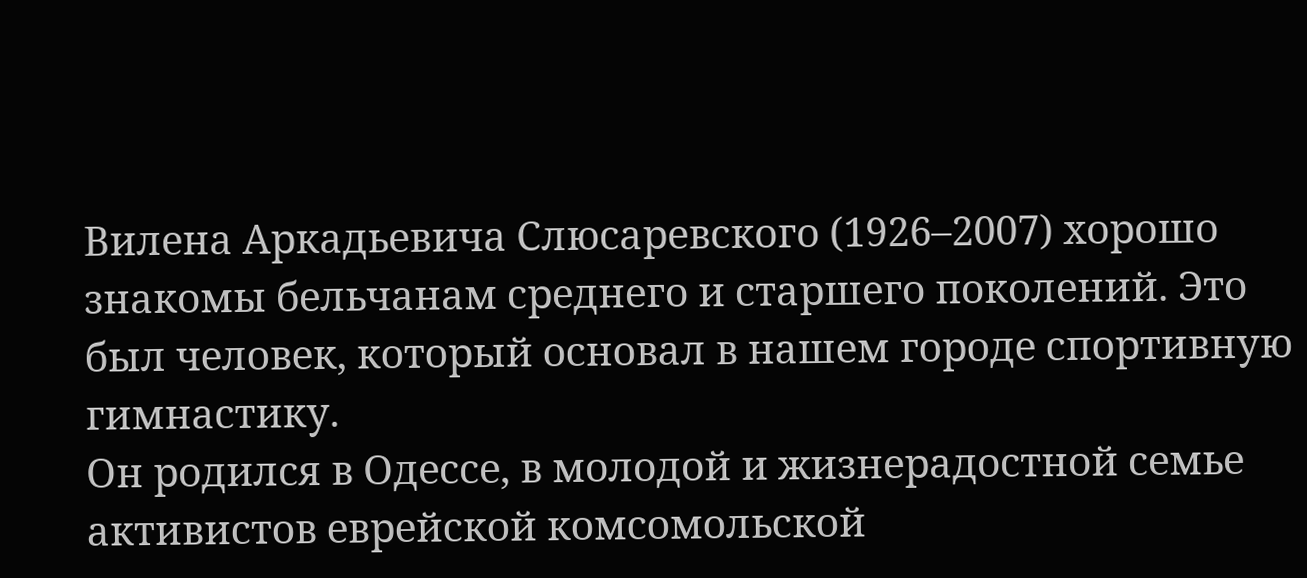Вилена Аркадьевича Слюсаревского (1926–2007) хорошо знакомы бельчанам среднего и старшего поколений. Это был человек, который основал в нашем городе спортивную гимнастику.
Он родился в Одессе, в молодой и жизнерадостной семье активистов еврейской комсомольской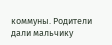коммуны. Родители дали мальчику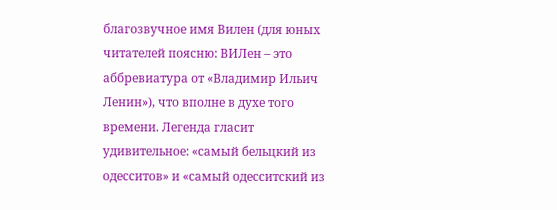благозвучное имя Вилен (для юных читателей поясню: ВИЛен – это аббревиатура от «Владимир Ильич Ленин»), что вполне в духе того времени. Легенда гласит удивительное: «самый бельцкий из одесситов» и «самый одесситский из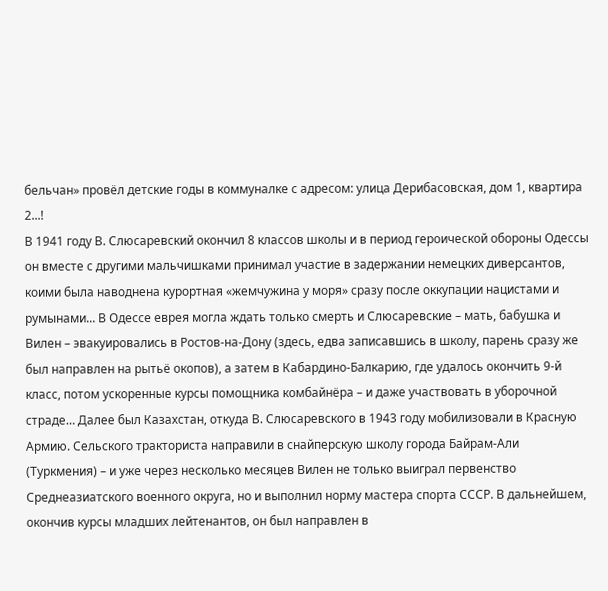бельчан» провёл детские годы в коммуналке с адресом: улица Дерибасовская, дом 1, квартира 2...!
В 1941 году В. Слюсаревский окончил 8 классов школы и в период героической обороны Одессы он вместе с другими мальчишками принимал участие в задержании немецких диверсантов, коими была наводнена курортная «жемчужина у моря» сразу после оккупации нацистами и румынами... В Одессе еврея могла ждать только смерть и Слюсаревские – мать, бабушка и Вилен – эвакуировались в Ростов-на-Дону (здесь, едва записавшись в школу, парень сразу же был направлен на рытьё окопов), а затем в Кабардино-Балкарию, где удалось окончить 9-й класс, потом ускоренные курсы помощника комбайнёра – и даже участвовать в уборочной страде… Далее был Казахстан, откуда В. Слюсаревского в 1943 году мобилизовали в Красную Армию. Сельского тракториста направили в снайперскую школу города Байрам-Али (Туркмения) – и уже через несколько месяцев Вилен не только выиграл первенство Среднеазиатского военного округа, но и выполнил норму мастера спорта СССР. В дальнейшем, окончив курсы младших лейтенантов, он был направлен в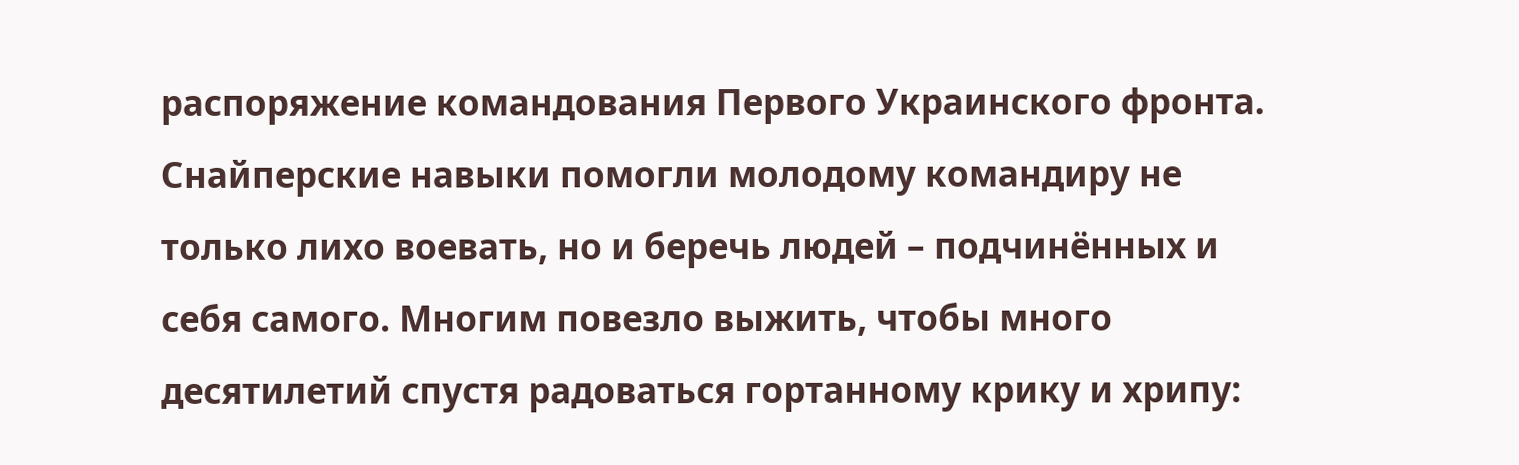распоряжение командования Первого Украинского фронта. Снайперские навыки помогли молодому командиру не только лихо воевать, но и беречь людей – подчинённых и себя самого. Многим повезло выжить, чтобы много десятилетий спустя радоваться гортанному крику и хрипу: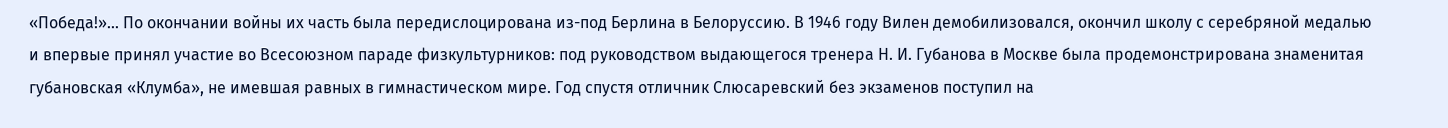«Победа!»... По окончании войны их часть была передислоцирована из-под Берлина в Белоруссию. В 1946 году Вилен демобилизовался, окончил школу с серебряной медалью и впервые принял участие во Всесоюзном параде физкультурников: под руководством выдающегося тренера Н. И. Губанова в Москве была продемонстрирована знаменитая губановская «Клумба», не имевшая равных в гимнастическом мире. Год спустя отличник Слюсаревский без экзаменов поступил на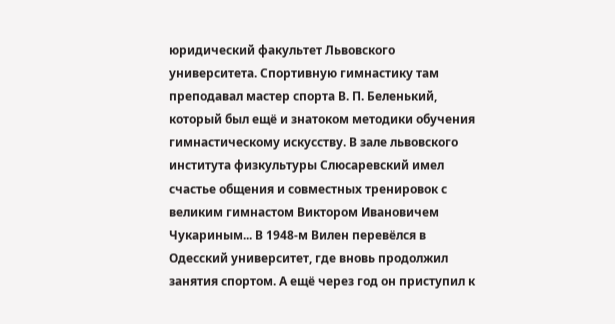юридический факультет Львовского университета. Спортивную гимнастику там преподавал мастер спорта В. П. Беленький, который был ещё и знатоком методики обучения гимнастическому искусству. В зале львовского института физкультуры Слюсаревский имел счастье общения и совместных тренировок с великим гимнастом Виктором Ивановичем Чукариным... В 1948-м Вилен перевёлся в Одесский университет, где вновь продолжил занятия спортом. А ещё через год он приступил к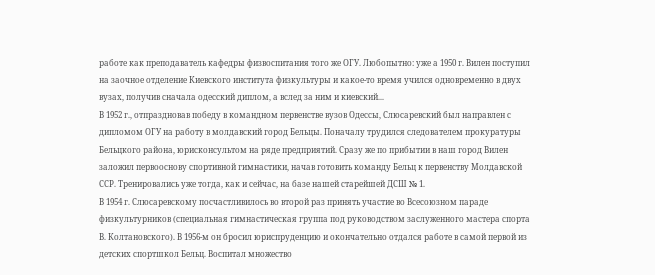работе как преподаватель кафедры физвоспитания того же ОГУ. Любопытно: уже а 1950 г. Вилен поступил на заочное отделение Киевского института физкультуры и какое-то время учился одновременно в двух вузах, получив сначала одесский диплом, а вслед за ним и киевский...
В 1952 г., отпраздновав победу в командном первенстве вузов Одессы, Слюсаревский был направлен с дипломом ОГУ на работу в молдавский город Бельцы. Поначалу трудился следователем прокуратуры Бельцкого района, юрисконсультом на ряде предприятий. Сразу же по прибытии в наш город Вилен заложил первооснову спортивной гимнастики, начав готовить команду Бельц к первенству Молдавской ССР. Тренировались уже тогда, как и сейчас, на базе нашей старейшей ДСШ № 1.
В 1954 г. Слюсаревскому посчастливилось во второй раз принять участие во Всесоюзном параде физкультурников (специальная гимнастическая группа под руководством заслуженного мастера спорта В. Колтановского). В 1956-м он бросил юриспруденцию и окончательно отдался работе в самой первой из детских спортшкол Бельц. Воспитал множество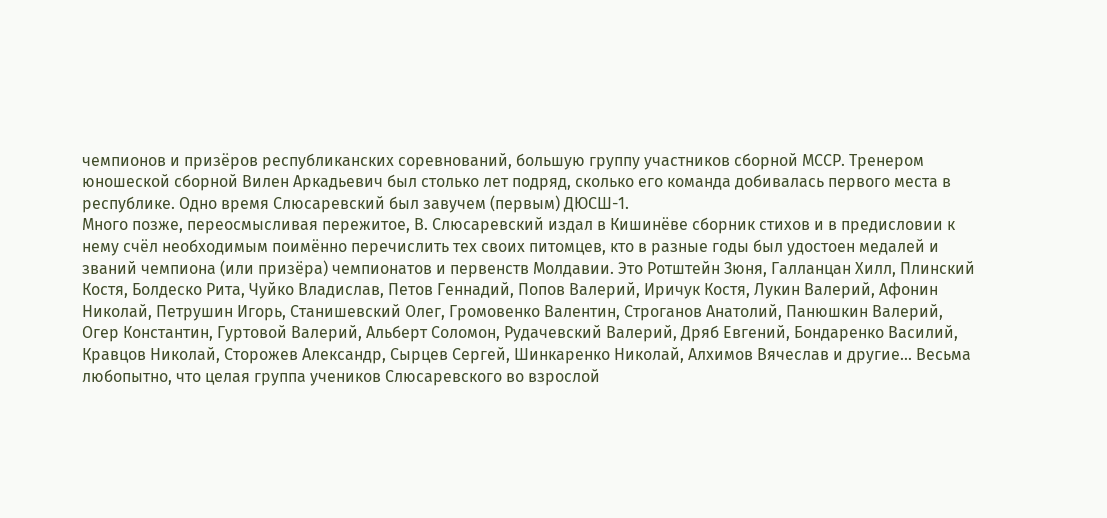чемпионов и призёров республиканских соревнований, большую группу участников сборной МССР. Тренером юношеской сборной Вилен Аркадьевич был столько лет подряд, сколько его команда добивалась первого места в республике. Одно время Слюсаревский был завучем (первым) ДЮСШ-1.
Много позже, переосмысливая пережитое, В. Слюсаревский издал в Кишинёве сборник стихов и в предисловии к нему счёл необходимым поимённо перечислить тех своих питомцев, кто в разные годы был удостоен медалей и званий чемпиона (или призёра) чемпионатов и первенств Молдавии. Это Ротштейн Зюня, Галланцан Хилл, Плинский Костя, Болдеско Рита, Чуйко Владислав, Петов Геннадий, Попов Валерий, Иричук Костя, Лукин Валерий, Афонин Николай, Петрушин Игорь, Станишевский Олег, Громовенко Валентин, Строганов Анатолий, Панюшкин Валерий, Огер Константин, Гуртовой Валерий, Альберт Соломон, Рудачевский Валерий, Дряб Евгений, Бондаренко Василий, Кравцов Николай, Сторожев Александр, Сырцев Сергей, Шинкаренко Николай, Алхимов Вячеслав и другие... Весьма любопытно, что целая группа учеников Слюсаревского во взрослой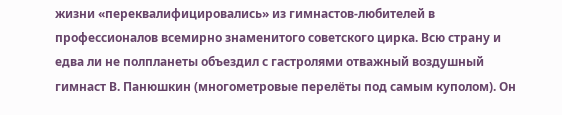жизни «переквалифицировались» из гимнастов-любителей в профессионалов всемирно знаменитого советского цирка. Всю страну и едва ли не полпланеты объездил с гастролями отважный воздушный гимнаст В. Панюшкин (многометровые перелёты под самым куполом). Он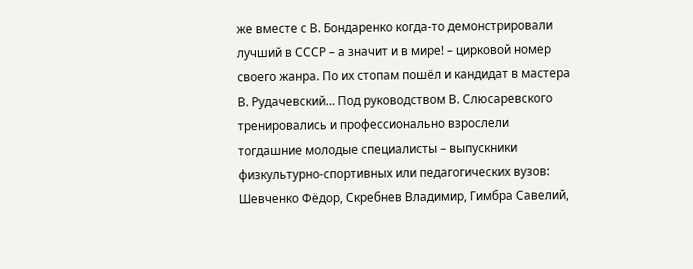же вместе с В. Бондаренко когда-то демонстрировали лучший в СССР – а значит и в мире! – цирковой номер своего жанра. По их стопам пошёл и кандидат в мастера В. Рудачевский… Под руководством В. Слюсаревского тренировались и профессионально взрослели тогдашние молодые специалисты – выпускники физкультурно-спортивных или педагогических вузов: Шевченко Фёдор, Скребнев Владимир, Гимбра Савелий,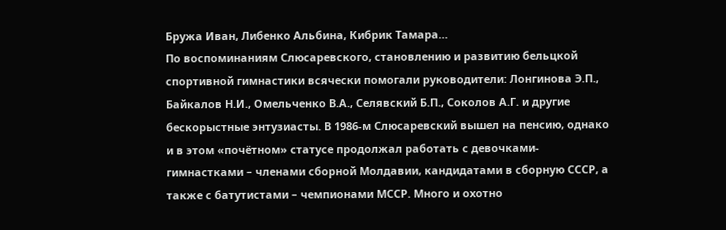Бружа Иван, Либенко Альбина, Кибрик Тамара…
По воспоминаниям Слюсаревского, становлению и развитию бельцкой спортивной гимнастики всячески помогали руководители: Лонгинова Э.П., Байкалов Н.И., Омельченко В.А., Селявский Б.П., Соколов А.Г. и другие бескорыстные энтузиасты. В 1986-м Слюсаревский вышел на пенсию, однако и в этом «почётном» статусе продолжал работать с девочками-гимнастками – членами сборной Молдавии, кандидатами в сборную СССР, а также с батутистами – чемпионами МССР. Много и охотно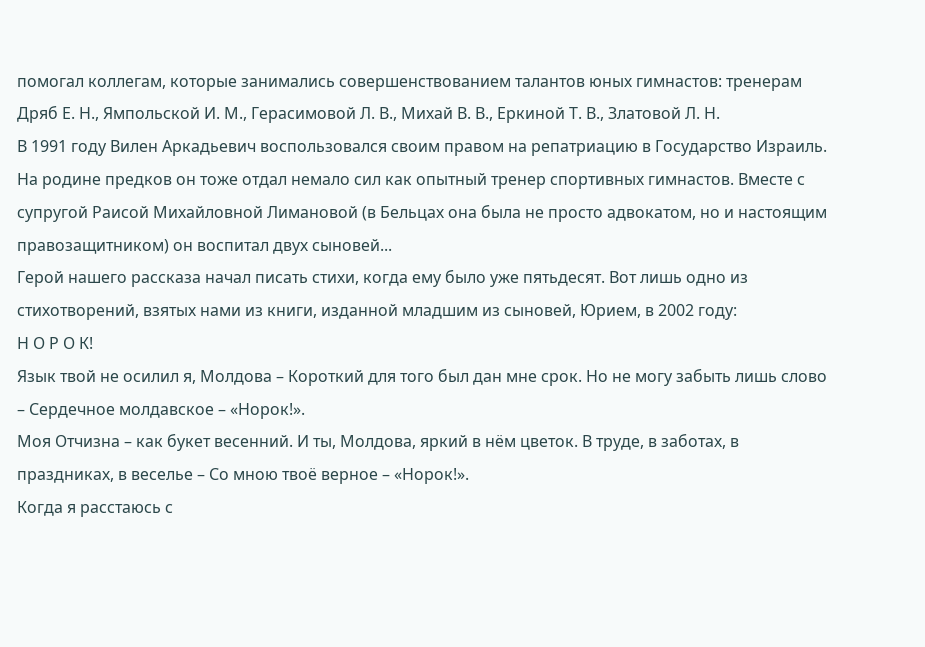помогал коллегам, которые занимались совершенствованием талантов юных гимнастов: тренерам Дряб Е. Н., Ямпольской И. М., Герасимовой Л. В., Михай В. В., Еркиной Т. В., Златовой Л. Н.
В 1991 году Вилен Аркадьевич воспользовался своим правом на репатриацию в Государство Израиль. На родине предков он тоже отдал немало сил как опытный тренер спортивных гимнастов. Вместе с супругой Раисой Михайловной Лимановой (в Бельцах она была не просто адвокатом, но и настоящим правозащитником) он воспитал двух сыновей...
Герой нашего рассказа начал писать стихи, когда ему было уже пятьдесят. Вот лишь одно из стихотворений, взятых нами из книги, изданной младшим из сыновей, Юрием, в 2002 году:
Н О Р О К!
Язык твой не осилил я, Молдова – Короткий для того был дан мне срок. Но не могу забыть лишь слово – Сердечное молдавское – «Норок!».
Моя Отчизна – как букет весенний. И ты, Молдова, яркий в нём цветок. В труде, в заботах, в праздниках, в веселье – Со мною твоё верное – «Норок!».
Когда я расстаюсь с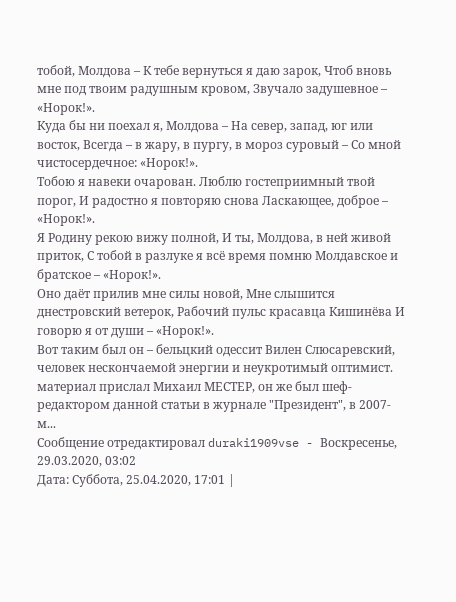тобой, Молдова – К тебе вернуться я даю зарок, Чтоб вновь мне под твоим радушным кровом, Звучало задушевное – «Норок!».
Куда бы ни поехал я, Молдова – На север, запад, юг или восток, Всегда – в жару, в пургу, в мороз суровый – Со мной чистосердечное: «Норок!».
Тобою я навеки очарован. Люблю гостеприимный твой порог, И радостно я повторяю снова Ласкающее, доброе – «Норок!».
Я Родину рекою вижу полной, И ты, Молдова, в ней живой приток, С тобой в разлуке я всё время помню Молдавское и братское – «Норок!».
Оно даёт прилив мне силы новой, Мне слышится днестровский ветерок, Рабочий пульс красавца Кишинёва И говорю я от души – «Норок!».
Вот таким был он – бельцкий одессит Вилен Слюсаревский, человек нескончаемой энергии и неукротимый оптимист.
материал прислал Михаил МЕСТЕР, он же был шеф-редактором данной статьи в журнале "Президент", в 2007-м...
Сообщение отредактировал duraki1909vse - Воскресенье, 29.03.2020, 03:02
Дата: Суббота, 25.04.2020, 17:01 |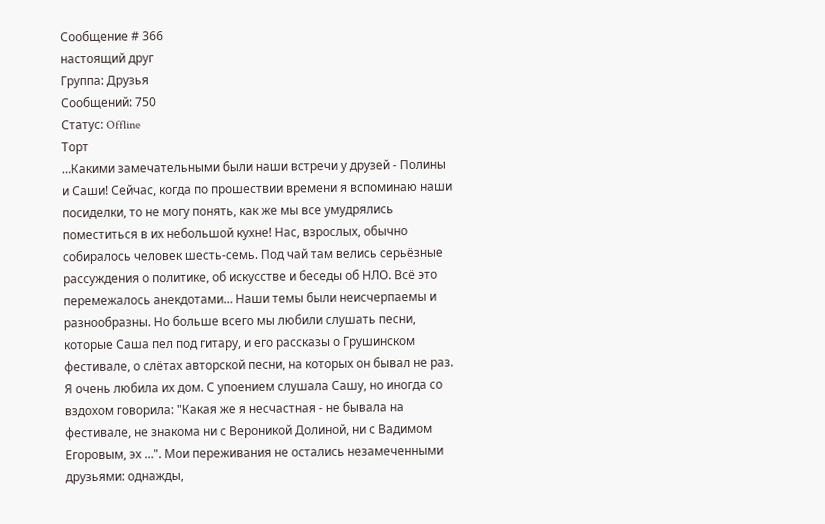Сообщение # 366
настоящий друг
Группа: Друзья
Сообщений: 750
Статус: Offline
Торт
…Какими замечательными были наши встречи у друзей - Полины и Саши! Сейчас, когда по прошествии времени я вспоминаю наши посиделки, то не могу понять, как же мы все умудрялись поместиться в их небольшой кухне! Нас, взрослых, обычно собиралось человек шесть-семь. Под чай там велись серьёзные рассуждения о политике, об искусстве и беседы об НЛО. Всё это перемежалось анекдотами… Наши темы были неисчерпаемы и разнообразны. Но больше всего мы любили слушать песни, которые Саша пел под гитару, и его рассказы о Грушинском фестивале, о слётах авторской песни, на которых он бывал не раз. Я очень любила их дом. С упоением слушала Сашу, но иногда со вздохом говорила: "Какая же я несчастная - не бывала на фестивале, не знакома ни с Вероникой Долиной, ни с Вадимом Егоровым, эх …". Мои переживания не остались незамеченными друзьями: однажды,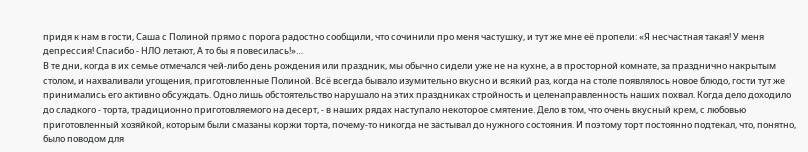придя к нам в гости, Саша с Полиной прямо с порога радостно сообщили, что сочинили про меня частушку, и тут же мне её пропели: «Я несчастная такая! У меня депрессия! Спасибо - НЛО летают, А то бы я повесилась!»…
В те дни, когда в их семье отмечался чей-либо день рождения или праздник, мы обычно сидели уже не на кухне, а в просторной комнате, за празднично накрытым столом, и нахваливали угощения, приготовленные Полиной. Всё всегда бывало изумительно вкусно и всякий раз, когда на столе появлялось новое блюдо, гости тут же принимались его активно обсуждать. Одно лишь обстоятельство нарушало на этих праздниках стройность и целенаправленность наших похвал. Когда дело доходило до сладкого - торта, традиционно приготовляемого на десерт, - в наших рядах наступало некоторое смятение. Дело в том, что очень вкусный крем, с любовью приготовленный хозяйкой, которым были смазаны коржи торта, почему-то никогда не застывал до нужного состояния. И поэтому торт постоянно подтекал, что, понятно, было поводом для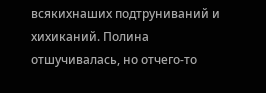всякихнаших подтруниваний и хихиканий. Полина отшучивалась, но отчего-то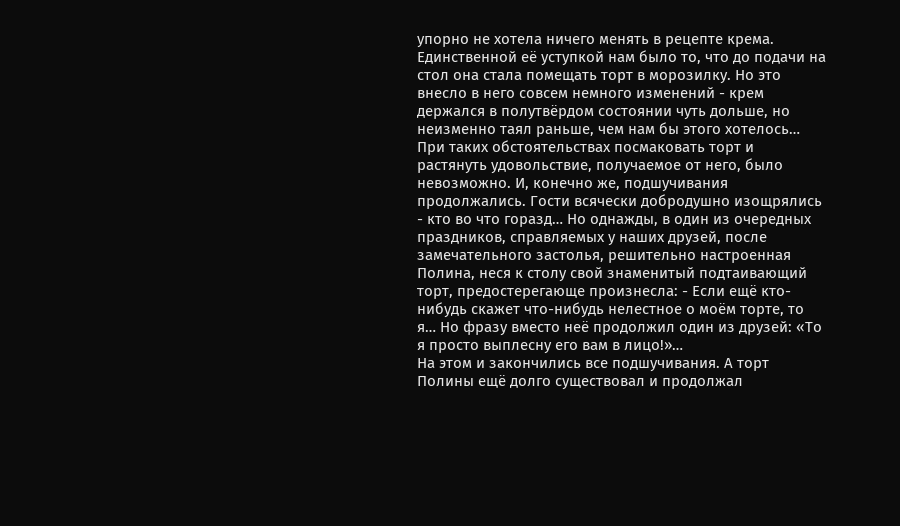упорно не хотела ничего менять в рецепте крема. Единственной её уступкой нам было то, что до подачи на стол она стала помещать торт в морозилку. Но это внесло в него совсем немного изменений - крем держался в полутвёрдом состоянии чуть дольше, но неизменно таял раньше, чем нам бы этого хотелось… При таких обстоятельствах посмаковать торт и растянуть удовольствие, получаемое от него, было невозможно. И, конечно же, подшучивания продолжались. Гости всячески добродушно изощрялись - кто во что горазд… Но однажды, в один из очередных праздников, справляемых у наших друзей, после замечательного застолья, решительно настроенная Полина, неся к столу свой знаменитый подтаивающий торт, предостерегающе произнесла: - Если ещё кто-нибудь скажет что-нибудь нелестное о моём торте, то я… Но фразу вместо неё продолжил один из друзей: «То я просто выплесну его вам в лицо!»…
На этом и закончились все подшучивания. А торт Полины ещё долго существовал и продолжал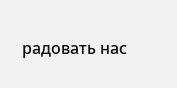радовать нас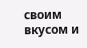своим вкусом и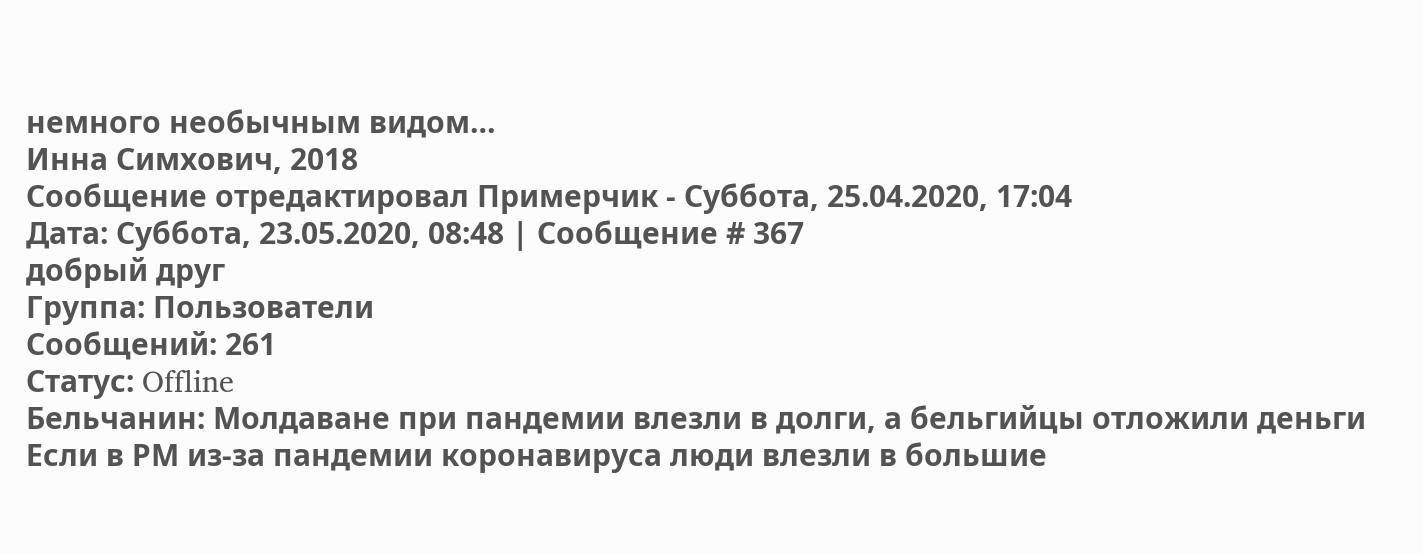немного необычным видом…
Инна Симхович, 2018
Сообщение отредактировал Примерчик - Суббота, 25.04.2020, 17:04
Дата: Суббота, 23.05.2020, 08:48 | Сообщение # 367
добрый друг
Группа: Пользователи
Сообщений: 261
Статус: Offline
Бельчанин: Молдаване при пандемии влезли в долги, а бельгийцы отложили деньги
Если в РМ из-за пандемии коронавируса люди влезли в большие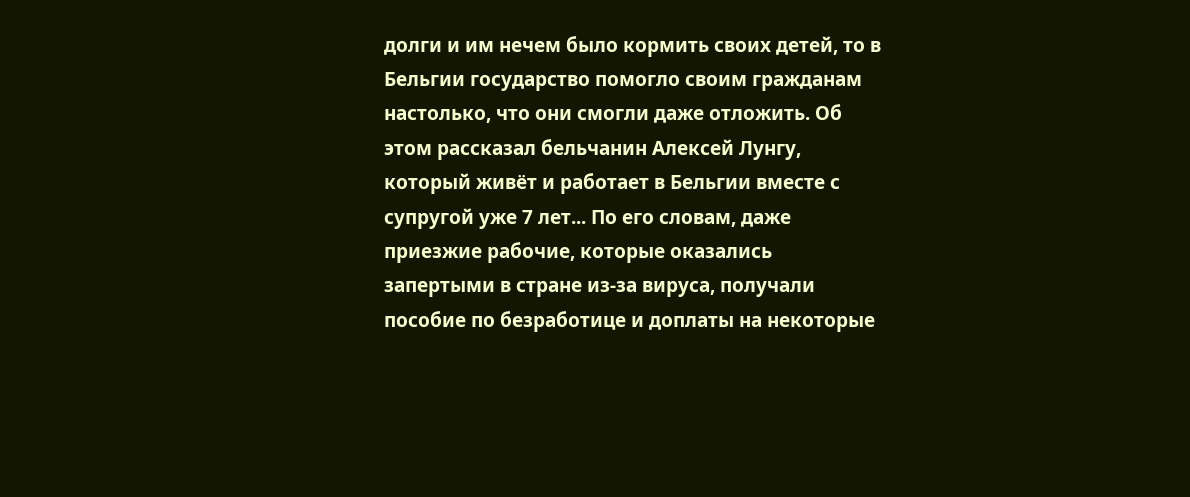долги и им нечем было кормить своих детей, то в Бельгии государство помогло своим гражданам настолько, что они смогли даже отложить. Об этом рассказал бельчанин Алексей Лунгу, который живёт и работает в Бельгии вместе с супругой уже 7 лет... По его словам, даже приезжие рабочие, которые оказались запертыми в стране из-за вируса, получали пособие по безработице и доплаты на некоторые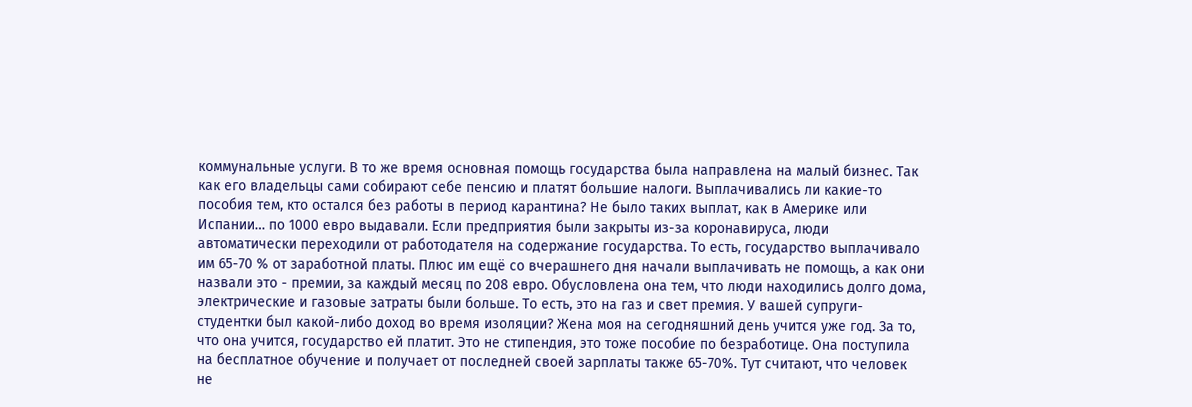коммунальные услуги. В то же время основная помощь государства была направлена на малый бизнес. Так как его владельцы сами собирают себе пенсию и платят большие налоги. Выплачивались ли какие-то пособия тем, кто остался без работы в период карантина? Не было таких выплат, как в Америке или Испании… по 1000 евро выдавали. Если предприятия были закрыты из-за коронавируса, люди автоматически переходили от работодателя на содержание государства. То есть, государство выплачивало им 65-70 % от заработной платы. Плюс им ещё со вчерашнего дня начали выплачивать не помощь, а как они назвали это - премии, за каждый месяц по 208 евро. Обусловлена она тем, что люди находились долго дома, электрические и газовые затраты были больше. То есть, это на газ и свет премия. У вашей супруги-студентки был какой-либо доход во время изоляции? Жена моя на сегодняшний день учится уже год. За то, что она учится, государство ей платит. Это не стипендия, это тоже пособие по безработице. Она поступила на бесплатное обучение и получает от последней своей зарплаты также 65-70%. Тут считают, что человек не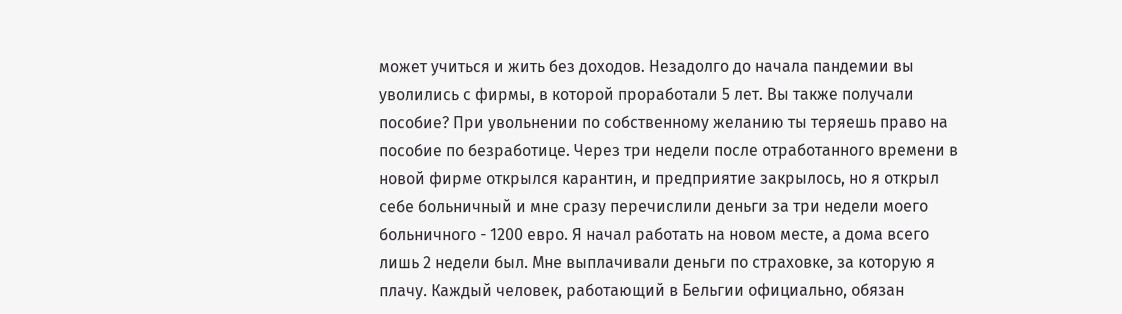может учиться и жить без доходов. Незадолго до начала пандемии вы уволились с фирмы, в которой проработали 5 лет. Вы также получали пособие? При увольнении по собственному желанию ты теряешь право на пособие по безработице. Через три недели после отработанного времени в новой фирме открылся карантин, и предприятие закрылось, но я открыл себе больничный и мне сразу перечислили деньги за три недели моего больничного - 1200 евро. Я начал работать на новом месте, а дома всего лишь 2 недели был. Мне выплачивали деньги по страховке, за которую я плачу. Каждый человек, работающий в Бельгии официально, обязан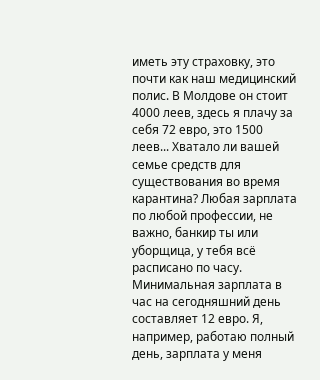иметь эту страховку, это почти как наш медицинский полис. В Молдове он стоит 4000 леев, здесь я плачу за себя 72 евро, это 1500 леев... Хватало ли вашей семье средств для существования во время карантина? Любая зарплата по любой профессии, не важно, банкир ты или уборщица, у тебя всё расписано по часу. Минимальная зарплата в час на сегодняшний день составляет 12 евро. Я, например, работаю полный день, зарплата у меня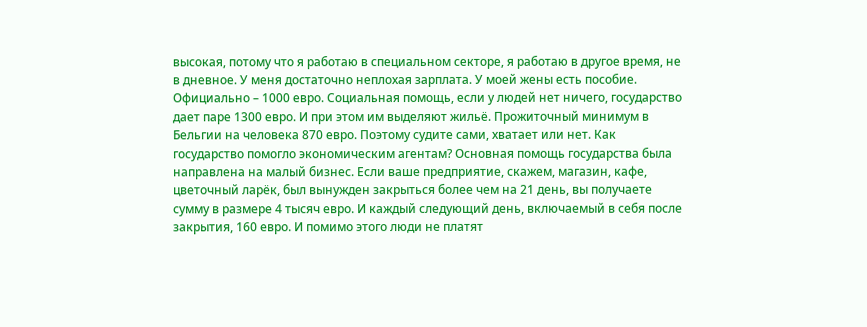высокая, потому что я работаю в специальном секторе, я работаю в другое время, не в дневное. У меня достаточно неплохая зарплата. У моей жены есть пособие. Официально – 1000 евро. Социальная помощь, если у людей нет ничего, государство дает паре 1300 евро. И при этом им выделяют жильё. Прожиточный минимум в Бельгии на человека 870 евро. Поэтому судите сами, хватает или нет. Как государство помогло экономическим агентам? Основная помощь государства была направлена на малый бизнес. Если ваше предприятие, скажем, магазин, кафе, цветочный ларёк, был вынужден закрыться более чем на 21 день, вы получаете сумму в размере 4 тысяч евро. И каждый следующий день, включаемый в себя после закрытия, 160 евро. И помимо этого люди не платят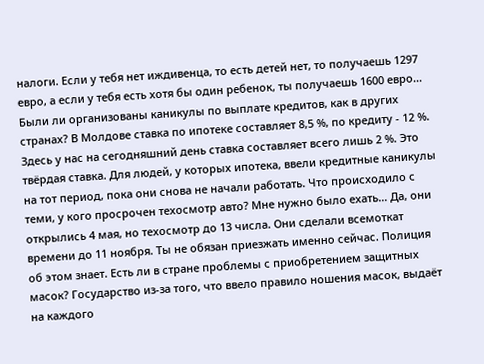налоги. Если у тебя нет иждивенца, то есть детей нет, то получаешь 1297 евро, а если у тебя есть хотя бы один ребенок, ты получаешь 1600 евро... Были ли организованы каникулы по выплате кредитов, как в других странах? В Молдове ставка по ипотеке составляет 8,5 %, по кредиту - 12 %. Здесь у нас на сегодняшний день ставка составляет всего лишь 2 %. Это твёрдая ставка. Для людей, у которых ипотека, ввели кредитные каникулы на тот период, пока они снова не начали работать. Что происходило с теми, у кого просрочен техосмотр авто? Мне нужно было ехать… Да, они открылись 4 мая, но техосмотр до 13 числа. Они сделали всемоткат времени до 11 ноября. Ты не обязан приезжать именно сейчас. Полиция об этом знает. Есть ли в стране проблемы с приобретением защитных масок? Государство из-за того, что ввело правило ношения масок, выдаёт на каждого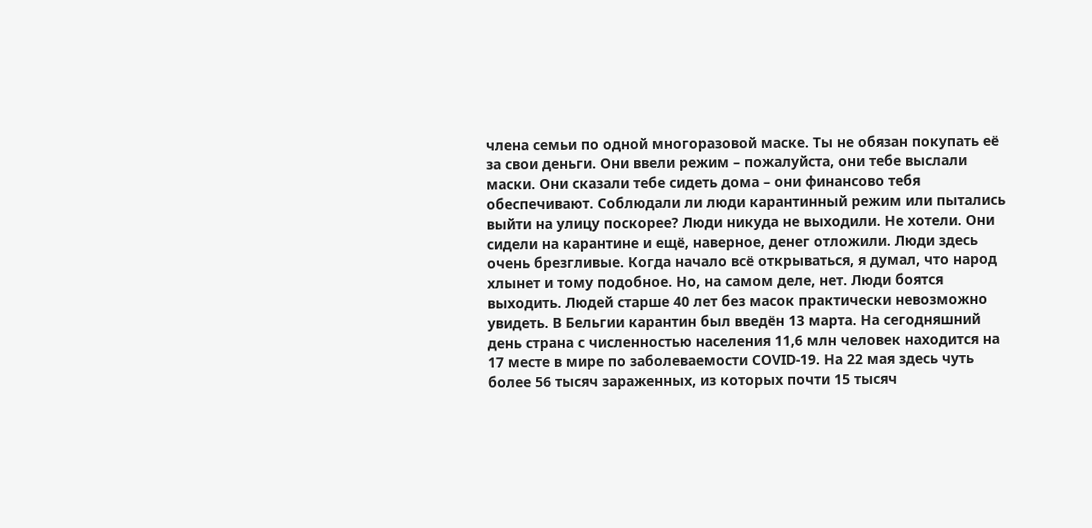члена семьи по одной многоразовой маске. Ты не обязан покупать её за свои деньги. Они ввели режим – пожалуйста, они тебе выслали маски. Они сказали тебе сидеть дома – они финансово тебя обеспечивают. Соблюдали ли люди карантинный режим или пытались выйти на улицу поскорее? Люди никуда не выходили. Не хотели. Они сидели на карантине и ещё, наверное, денег отложили. Люди здесь очень брезгливые. Когда начало всё открываться, я думал, что народ хлынет и тому подобное. Но, на самом деле, нет. Люди боятся выходить. Людей старше 40 лет без масок практически невозможно увидеть. В Бельгии карантин был введён 13 марта. На сегодняшний день страна с численностью населения 11,6 млн человек находится на 17 месте в мире по заболеваемости COVID-19. На 22 мая здесь чуть более 56 тысяч зараженных, из которых почти 15 тысяч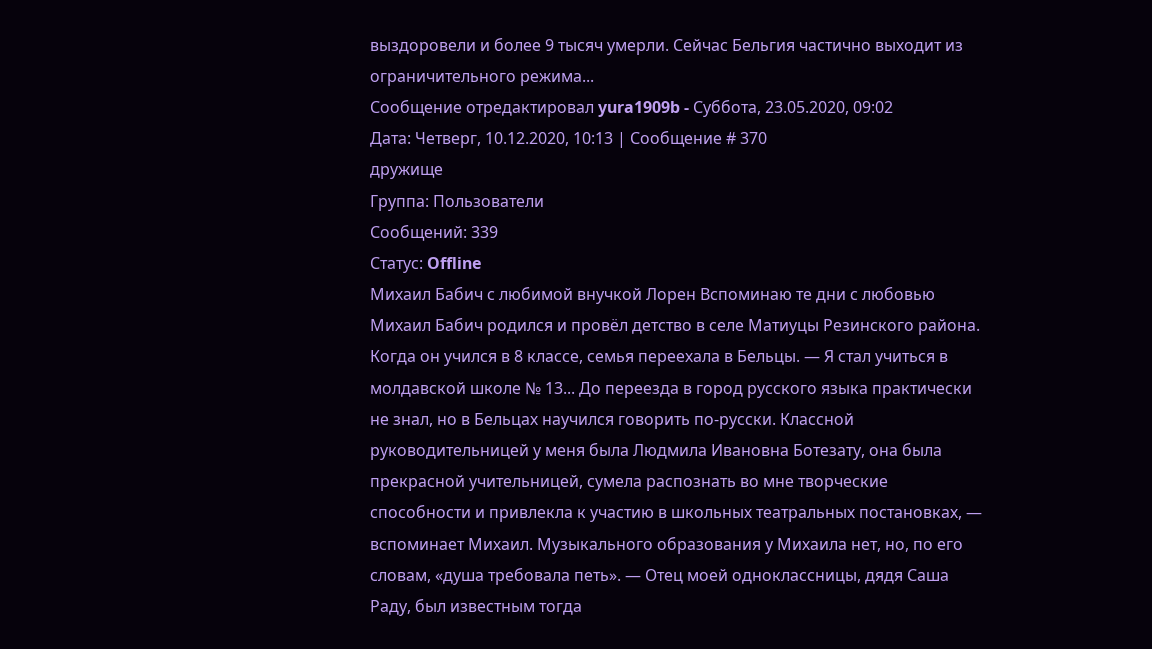выздоровели и более 9 тысяч умерли. Сейчас Бельгия частично выходит из ограничительного режима...
Сообщение отредактировал yura1909b - Суббота, 23.05.2020, 09:02
Дата: Четверг, 10.12.2020, 10:13 | Сообщение # 370
дружище
Группа: Пользователи
Сообщений: 339
Статус: Offline
Михаил Бабич с любимой внучкой Лорен Вспоминаю те дни с любовью
Михаил Бабич родился и провёл детство в селе Матиуцы Резинского района. Когда он учился в 8 классе, семья переехала в Бельцы. — Я стал учиться в молдавской школе № 13... До переезда в город русского языка практически не знал, но в Бельцах научился говорить по-русски. Классной руководительницей у меня была Людмила Ивановна Ботезату, она была прекрасной учительницей, сумела распознать во мне творческие способности и привлекла к участию в школьных театральных постановках, — вспоминает Михаил. Музыкального образования у Михаила нет, но, по его словам, «душа требовала петь». — Отец моей одноклассницы, дядя Саша Раду, был известным тогда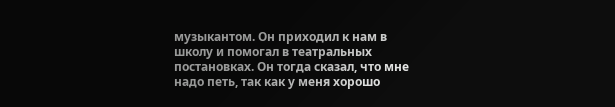музыкантом. Он приходил к нам в школу и помогал в театральных постановках. Он тогда сказал, что мне надо петь, так как у меня хорошо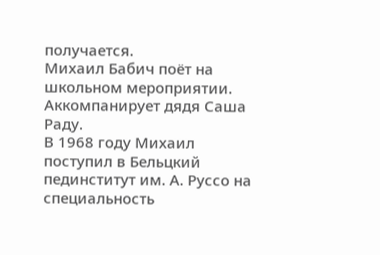получается.
Михаил Бабич поёт на школьном мероприятии. Аккомпанирует дядя Саша Раду.
В 1968 году Михаил поступил в Бельцкий пединститут им. А. Руссо на специальность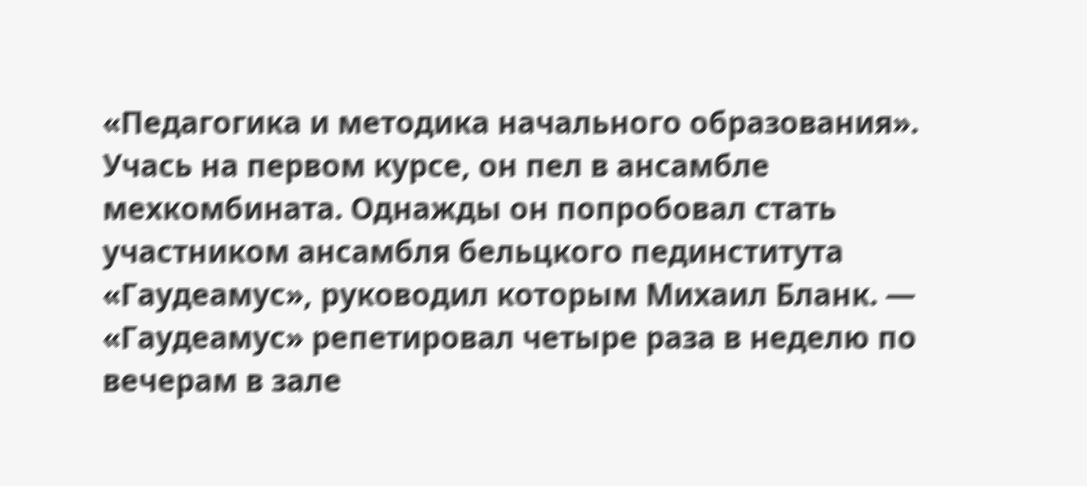«Педагогика и методика начального образования». Учась на первом курсе, он пел в ансамбле мехкомбината. Однажды он попробовал стать участником ансамбля бельцкого пединститута «Гаудеамус», руководил которым Михаил Бланк. — «Гаудеамус» репетировал четыре раза в неделю по вечерам в зале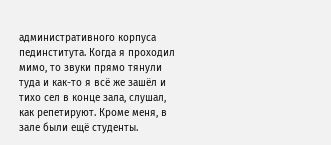административного корпуса пединститута. Когда я проходил мимо, то звуки прямо тянули туда и как-то я всё же зашёл и тихо сел в конце зала, слушал, как репетируют. Кроме меня, в зале были ещё студенты.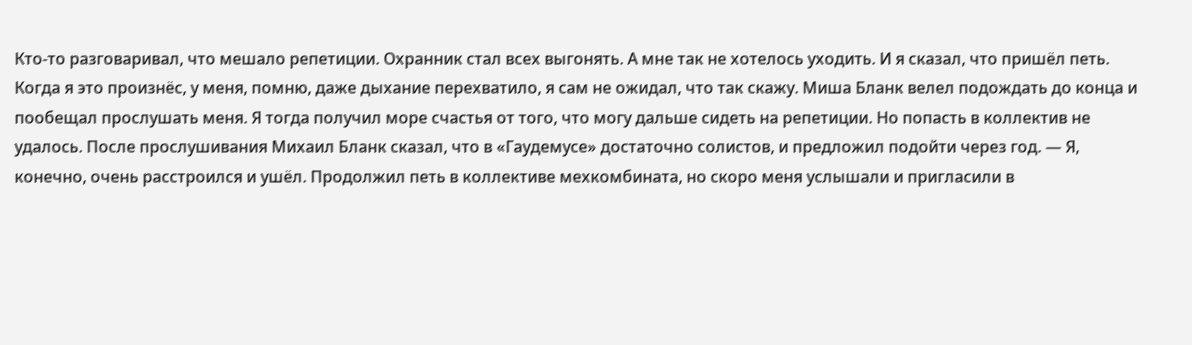Кто-то разговаривал, что мешало репетиции. Охранник стал всех выгонять. А мне так не хотелось уходить. И я сказал, что пришёл петь. Когда я это произнёс, у меня, помню, даже дыхание перехватило, я сам не ожидал, что так скажу. Миша Бланк велел подождать до конца и пообещал прослушать меня. Я тогда получил море счастья от того, что могу дальше сидеть на репетиции. Но попасть в коллектив не удалось. После прослушивания Михаил Бланк сказал, что в «Гаудемусе» достаточно солистов, и предложил подойти через год. — Я, конечно, очень расстроился и ушёл. Продолжил петь в коллективе мехкомбината, но скоро меня услышали и пригласили в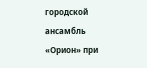городской ансамбль «Орион» при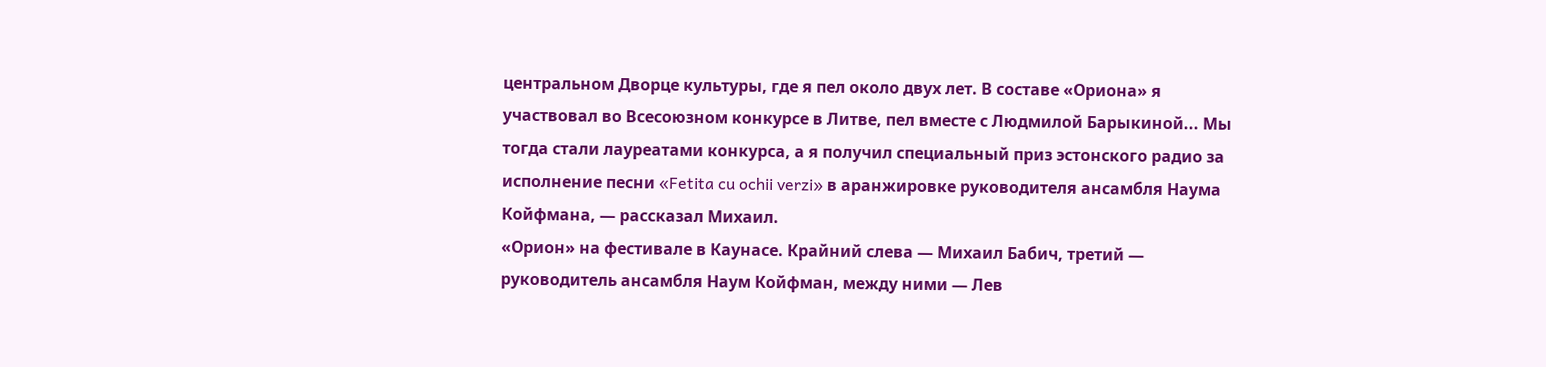центральном Дворце культуры, где я пел около двух лет. В составе «Ориона» я участвовал во Всесоюзном конкурсе в Литве, пел вместе с Людмилой Барыкиной... Мы тогда стали лауреатами конкурса, а я получил специальный приз эстонского радио за исполнение песни «Fetita cu ochii verzi» в аранжировке руководителя ансамбля Наума Койфмана, — рассказал Михаил.
«Орион» на фестивале в Каунасе. Крайний слева — Михаил Бабич, третий — руководитель ансамбля Наум Койфман, между ними — Лев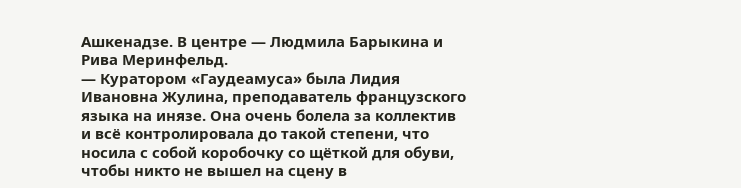Ашкенадзе. В центре — Людмила Барыкина и Рива Меринфельд.
— Куратором «Гаудеамуса» была Лидия Ивановна Жулина, преподаватель французского языка на инязе. Она очень болела за коллектив и всё контролировала до такой степени, что носила с собой коробочку со щёткой для обуви, чтобы никто не вышел на сцену в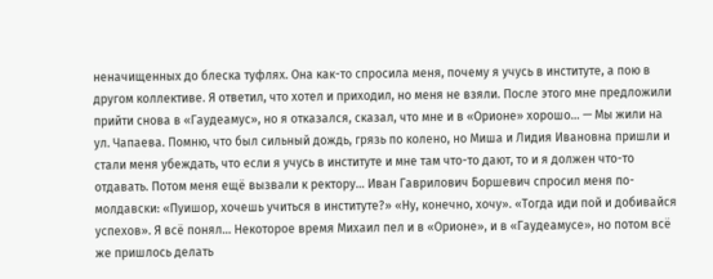неначищенных до блеска туфлях. Она как-то спросила меня, почему я учусь в институте, а пою в другом коллективе. Я ответил, что хотел и приходил, но меня не взяли. После этого мне предложили прийти снова в «Гаудеамус», но я отказался, сказал, что мне и в «Орионе» хорошо... — Мы жили на ул. Чапаева. Помню, что был сильный дождь, грязь по колено, но Миша и Лидия Ивановна пришли и стали меня убеждать, что если я учусь в институте и мне там что-то дают, то и я должен что-то отдавать. Потом меня ещё вызвали к ректору... Иван Гаврилович Боршевич спросил меня по-молдавски: «Пуишор, хочешь учиться в институте?» «Ну, конечно, хочу». «Тогда иди пой и добивайся успехов». Я всё понял... Некоторое время Михаил пел и в «Орионе», и в «Гаудеамусе», но потом всё же пришлось делать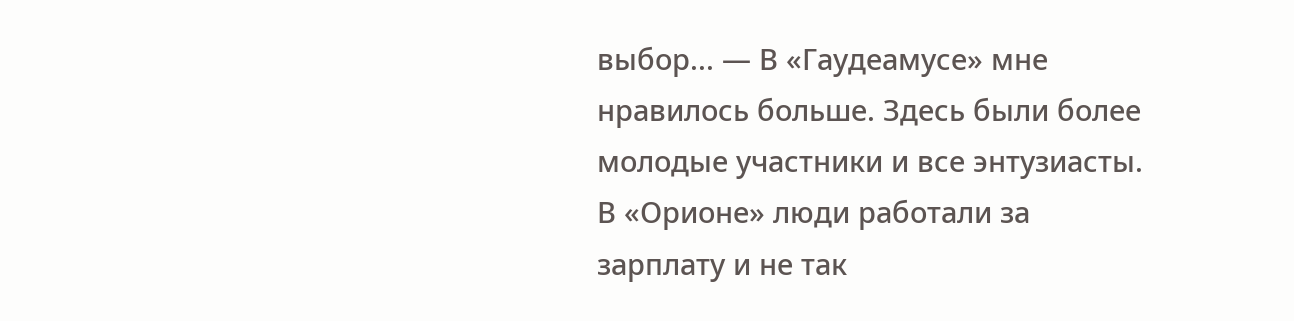выбор... — В «Гаудеамусе» мне нравилось больше. Здесь были более молодые участники и все энтузиасты. В «Орионе» люди работали за зарплату и не так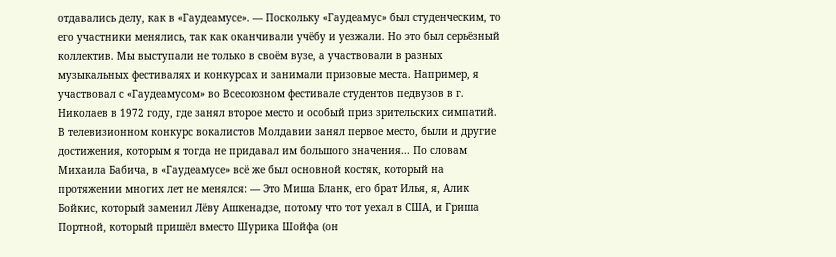отдавались делу, как в «Гаудеамусе». — Поскольку «Гаудеамус» был студенческим, то его участники менялись, так как оканчивали учёбу и уезжали. Но это был серьёзный коллектив. Мы выступали не только в своём вузе, а участвовали в разных музыкальных фестивалях и конкурсах и занимали призовые места. Например, я участвовал с «Гаудеамусом» во Всесоюзном фестивале студентов педвузов в г. Николаев в 1972 году, где занял второе место и особый приз зрительских симпатий. В телевизионном конкурс вокалистов Молдавии занял первое место, были и другие достижения, которым я тогда не придавал им большого значения... По словам Михаила Бабича, в «Гаудеамусе» всё же был основной костяк, который на протяжении многих лет не менялся: — Это Миша Бланк, его брат Илья, я, Алик Бойкис, который заменил Лёву Ашкенадзе, потому что тот уехал в США, и Гриша Портной, который пришёл вместо Шурика Шойфа (он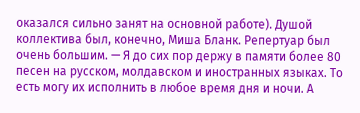оказался сильно занят на основной работе). Душой коллектива был, конечно, Миша Бланк. Репертуар был очень большим. — Я до сих пор держу в памяти более 80 песен на русском, молдавском и иностранных языках. То есть могу их исполнить в любое время дня и ночи. А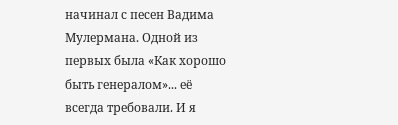начинал с песен Вадима Мулермана. Одной из первых была «Как хорошо быть генералом»... её всегда требовали. И я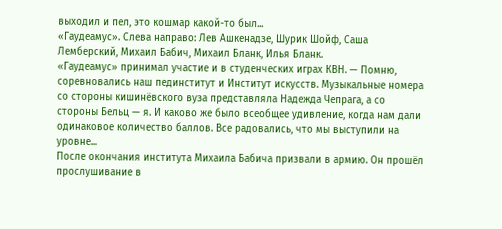выходил и пел, это кошмар какой-то был...
«Гаудеамус». Слева направо: Лев Ашкенадзе, Шурик Шойф, Саша Лемберский, Михаил Бабич, Михаил Бланк, Илья Бланк.
«Гаудеамус» принимал участие и в студенческих играх КВН. — Помню, соревновались наш пединститут и Институт искусств. Музыкальные номера со стороны кишинёвского вуза представляла Надежда Чепрага, а со стороны Бельц — я. И каково же было всеобщее удивление, когда нам дали одинаковое количество баллов. Все радовались, что мы выступили на уровне...
После окончания института Михаила Бабича призвали в армию. Он прошёл прослушивание в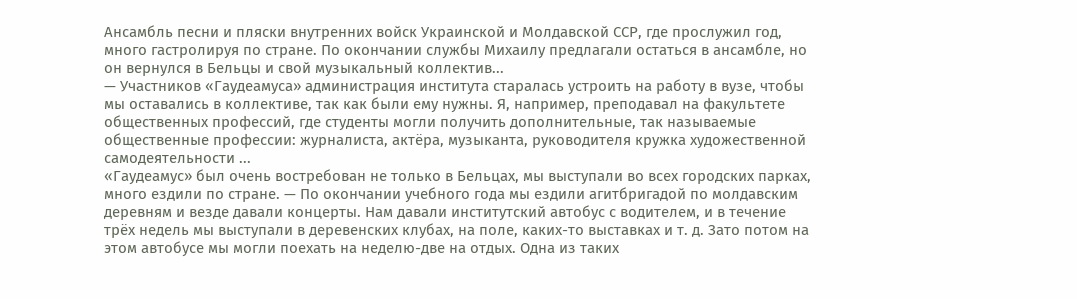Ансамбль песни и пляски внутренних войск Украинской и Молдавской ССР, где прослужил год, много гастролируя по стране. По окончании службы Михаилу предлагали остаться в ансамбле, но он вернулся в Бельцы и свой музыкальный коллектив...
— Участников «Гаудеамуса» администрация института старалась устроить на работу в вузе, чтобы мы оставались в коллективе, так как были ему нужны. Я, например, преподавал на факультете общественных профессий, где студенты могли получить дополнительные, так называемые общественные профессии: журналиста, актёра, музыканта, руководителя кружка художественной самодеятельности ...
«Гаудеамус» был очень востребован не только в Бельцах, мы выступали во всех городских парках, много ездили по стране. — По окончании учебного года мы ездили агитбригадой по молдавским деревням и везде давали концерты. Нам давали институтский автобус с водителем, и в течение трёх недель мы выступали в деревенских клубах, на поле, каких-то выставках и т. д. Зато потом на этом автобусе мы могли поехать на неделю-две на отдых. Одна из таких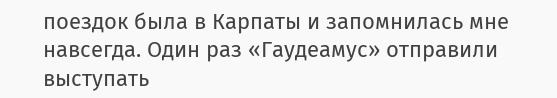поездок была в Карпаты и запомнилась мне навсегда. Один раз «Гаудеамус» отправили выступать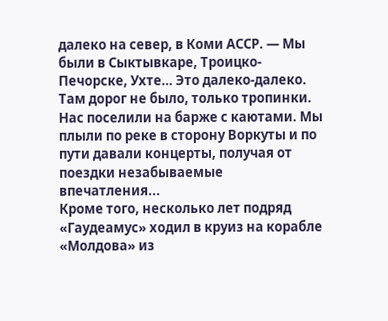далеко на север, в Коми АССР. — Мы были в Сыктывкаре, Троицко-Печорске, Ухте… Это далеко-далеко. Там дорог не было, только тропинки. Нас поселили на барже с каютами. Мы плыли по реке в сторону Воркуты и по пути давали концерты, получая от поездки незабываемые впечатления...
Кроме того, несколько лет подряд «Гаудеамус» ходил в круиз на корабле «Молдова» из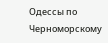Одессы по Черноморскому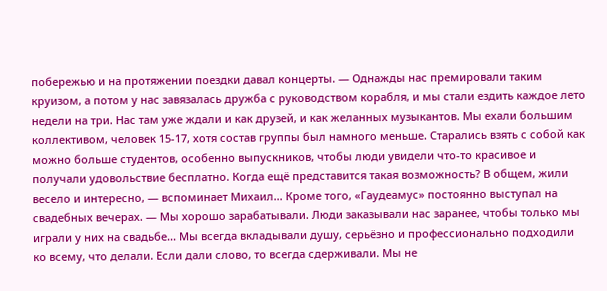побережью и на протяжении поездки давал концерты. — Однажды нас премировали таким круизом, а потом у нас завязалась дружба с руководством корабля, и мы стали ездить каждое лето недели на три. Нас там уже ждали и как друзей, и как желанных музыкантов. Мы ехали большим коллективом, человек 15-17, хотя состав группы был намного меньше. Старались взять с собой как можно больше студентов, особенно выпускников, чтобы люди увидели что-то красивое и получали удовольствие бесплатно. Когда ещё представится такая возможность? В общем, жили весело и интересно, — вспоминает Михаил... Кроме того, «Гаудеамус» постоянно выступал на свадебных вечерах. — Мы хорошо зарабатывали. Люди заказывали нас заранее, чтобы только мы играли у них на свадьбе... Мы всегда вкладывали душу, серьёзно и профессионально подходили ко всему, что делали. Если дали слово, то всегда сдерживали. Мы не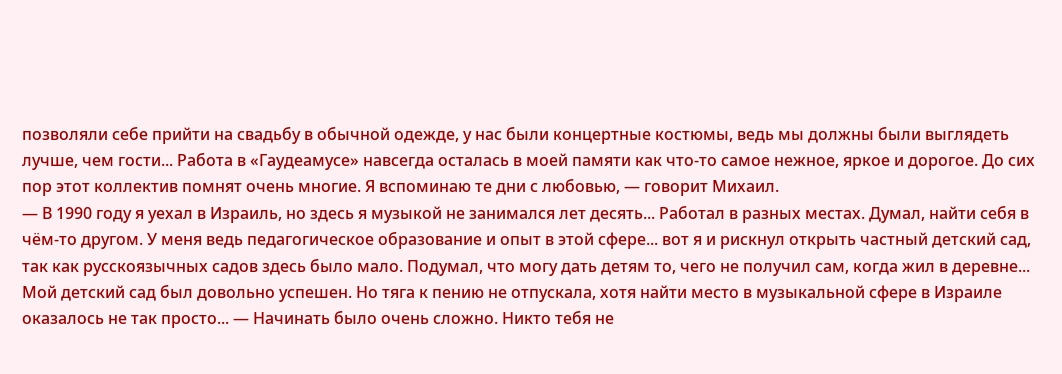позволяли себе прийти на свадьбу в обычной одежде, у нас были концертные костюмы, ведь мы должны были выглядеть лучше, чем гости... Работа в «Гаудеамусе» навсегда осталась в моей памяти как что-то самое нежное, яркое и дорогое. До сих пор этот коллектив помнят очень многие. Я вспоминаю те дни с любовью, — говорит Михаил.
— В 1990 году я уехал в Израиль, но здесь я музыкой не занимался лет десять... Работал в разных местах. Думал, найти себя в чём-то другом. У меня ведь педагогическое образование и опыт в этой сфере... вот я и рискнул открыть частный детский сад, так как русскоязычных садов здесь было мало. Подумал, что могу дать детям то, чего не получил сам, когда жил в деревне... Мой детский сад был довольно успешен. Но тяга к пению не отпускала, хотя найти место в музыкальной сфере в Израиле оказалось не так просто... — Начинать было очень сложно. Никто тебя не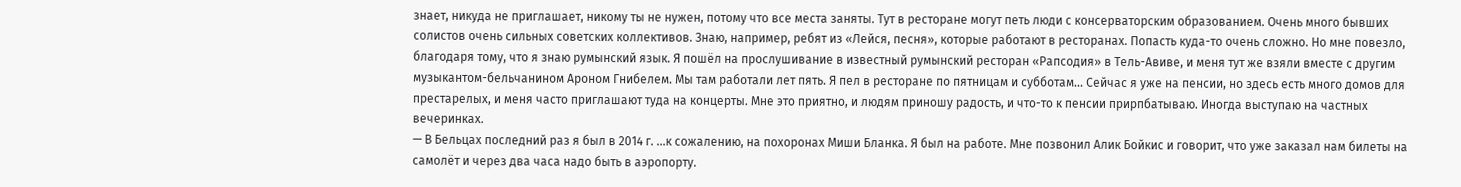знает, никуда не приглашает, никому ты не нужен, потому что все места заняты. Тут в ресторане могут петь люди с консерваторским образованием. Очень много бывших солистов очень сильных советских коллективов. Знаю, например, ребят из «Лейся, песня», которые работают в ресторанах. Попасть куда-то очень сложно. Но мне повезло, благодаря тому, что я знаю румынский язык. Я пошёл на прослушивание в известный румынский ресторан «Рапсодия» в Тель-Авиве, и меня тут же взяли вместе с другим музыкантом-бельчанином Ароном Гнибелем. Мы там работали лет пять. Я пел в ресторане по пятницам и субботам... Сейчас я уже на пенсии, но здесь есть много домов для престарелых, и меня часто приглашают туда на концерты. Мне это приятно, и людям приношу радость, и что-то к пенсии прирпбатываю. Иногда выступаю на частных вечеринках.
— В Бельцах последний раз я был в 2014 г. ...к сожалению, на похоронах Миши Бланка. Я был на работе. Мне позвонил Алик Бойкис и говорит, что уже заказал нам билеты на самолёт и через два часа надо быть в аэропорту.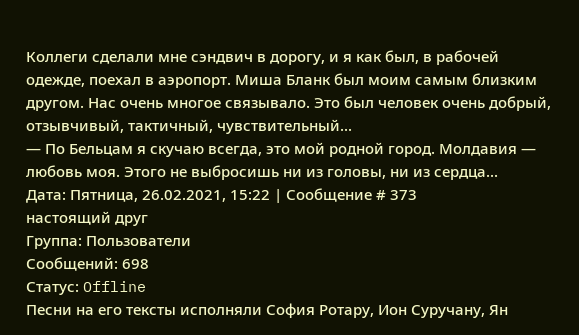Коллеги сделали мне сэндвич в дорогу, и я как был, в рабочей одежде, поехал в аэропорт. Миша Бланк был моим самым близким другом. Нас очень многое связывало. Это был человек очень добрый, отзывчивый, тактичный, чувствительный...
— По Бельцам я скучаю всегда, это мой родной город. Молдавия — любовь моя. Этого не выбросишь ни из головы, ни из сердца...
Дата: Пятница, 26.02.2021, 15:22 | Сообщение # 373
настоящий друг
Группа: Пользователи
Сообщений: 698
Статус: Offline
Песни на его тексты исполняли София Ротару, Ион Суручану, Ян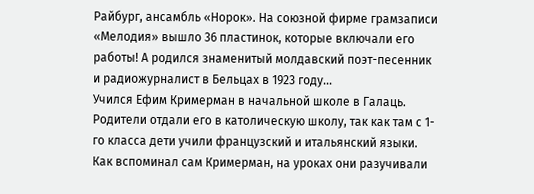Райбург, ансамбль «Норок». На союзной фирме грамзаписи «Мелодия» вышло 36 пластинок, которые включали его работы! А родился знаменитый молдавский поэт-песенник и радиожурналист в Бельцах в 1923 году...
Учился Ефим Кримерман в начальной школе в Галаць. Родители отдали его в католическую школу, так как там с 1-го класса дети учили французский и итальянский языки. Как вспоминал сам Кримерман, на уроках они разучивали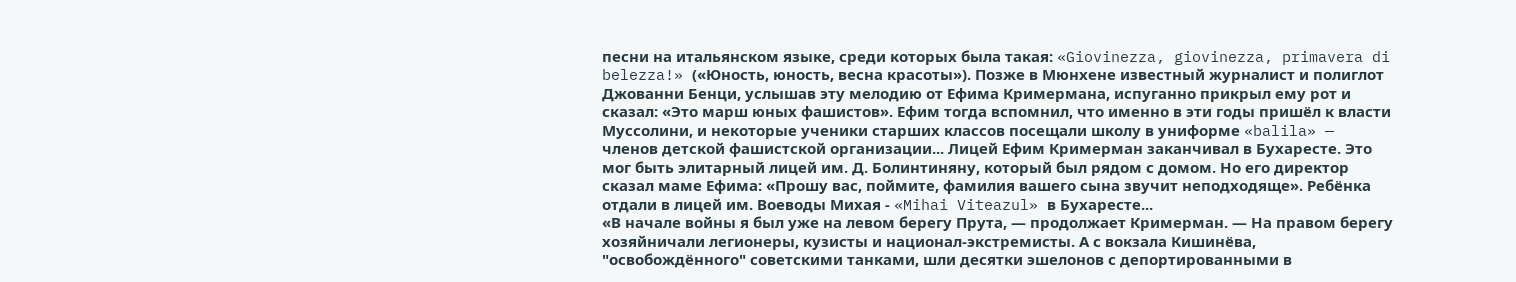песни на итальянском языке, среди которых была такая: «Giovinezza, giovinezza, primavera di belezza!» («Юность, юность, весна красоты»). Позже в Мюнхене известный журналист и полиглот Джованни Бенци, услышав эту мелодию от Ефима Кримермана, испуганно прикрыл ему рот и сказал: «Это марш юных фашистов». Ефим тогда вспомнил, что именно в эти годы пришёл к власти Муссолини, и некоторые ученики старших классов посещали школу в униформе «balila» — членов детской фашистской организации... Лицей Ефим Кримерман заканчивал в Бухаресте. Это мог быть элитарный лицей им. Д. Болинтиняну, который был рядом с домом. Но его директор сказал маме Ефима: «Прошу вас, поймите, фамилия вашего сына звучит неподходяще». Ребёнка отдали в лицей им. Воеводы Михая - «Mihai Viteazul» в Бухаресте...
«В начале войны я был уже на левом берегу Прута, — продолжает Кримерман. — На правом берегу хозяйничали легионеры, кузисты и национал-экстремисты. А с вокзала Кишинёва, "освобождённого" советскими танками, шли десятки эшелонов с депортированными в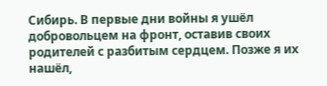Сибирь. В первые дни войны я ушёл добровольцем на фронт, оставив своих родителей с разбитым сердцем. Позже я их нашёл,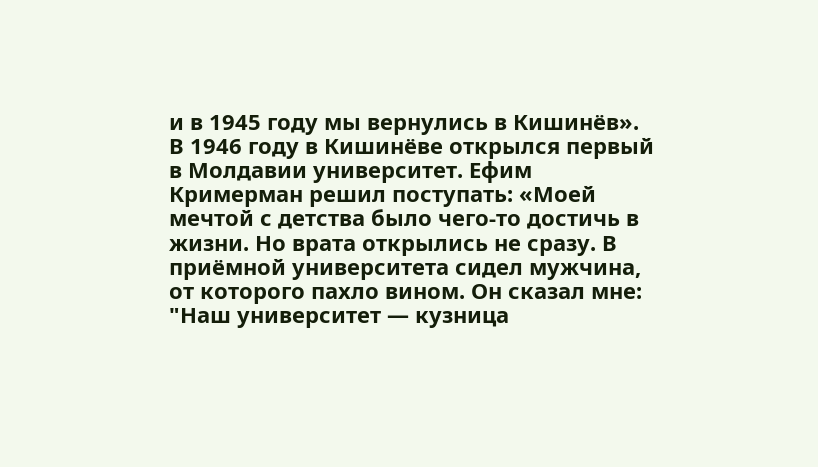и в 1945 году мы вернулись в Кишинёв». В 1946 году в Кишинёве открылся первый в Молдавии университет. Ефим Кримерман решил поступать: «Моей мечтой с детства было чего-то достичь в жизни. Но врата открылись не сразу. В приёмной университета сидел мужчина, от которого пахло вином. Он сказал мне: "Наш университет — кузница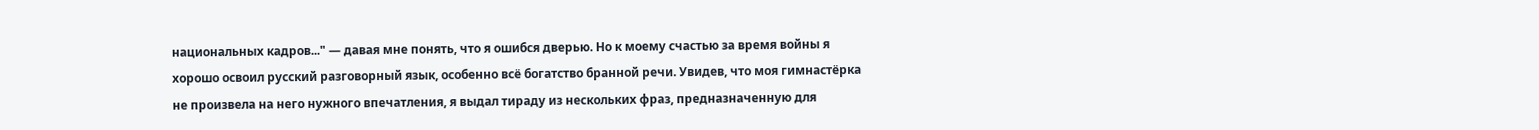национальных кадров..." — давая мне понять, что я ошибся дверью. Но к моему счастью за время войны я хорошо освоил русский разговорный язык, особенно всё богатство бранной речи. Увидев, что моя гимнастёрка не произвела на него нужного впечатления, я выдал тираду из нескольких фраз, предназначенную для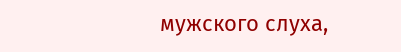мужского слуха,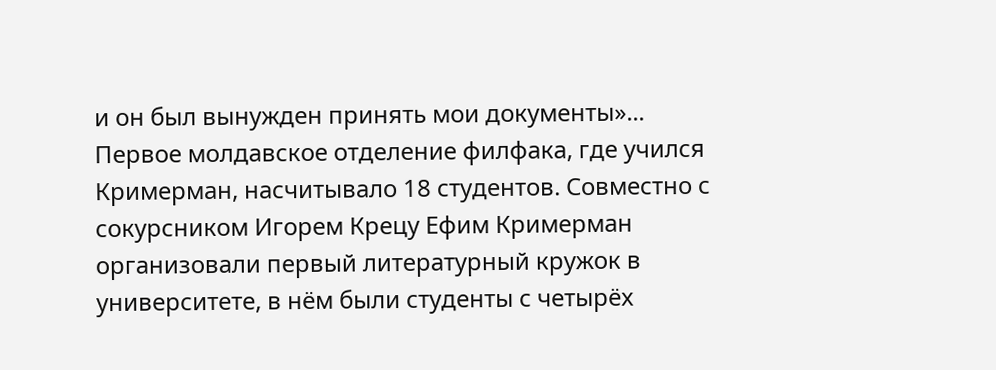и он был вынужден принять мои документы»... Первое молдавское отделение филфака, где учился Кримерман, насчитывало 18 студентов. Совместно с сокурсником Игорем Крецу Ефим Кримерман организовали первый литературный кружок в университете, в нём были студенты с четырёх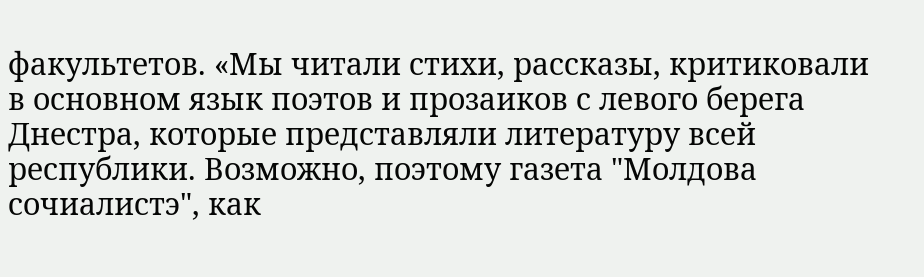факультетов. «Мы читали стихи, рассказы, критиковали в основном язык поэтов и прозаиков с левого берега Днестра, которые представляли литературу всей республики. Возможно, поэтому газета "Молдова сочиалистэ", как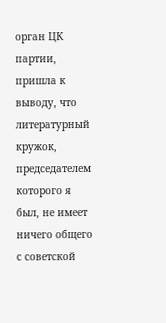орган ЦК партии, пришла к выводу, что литературный кружок, председателем которого я был, не имеет ничего общего с советской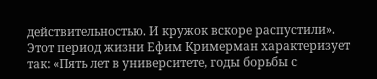действительностью. И кружок вскоре распустили». Этот период жизни Ефим Кримерман характеризует так: «Пять лет в университете, годы борьбы с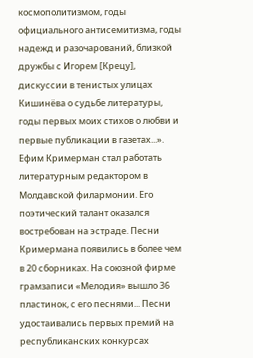космополитизмом, годы официального антисемитизма, годы надежд и разочарований, близкой дружбы с Игорем [Крецу], дискуссии в тенистых улицах Кишинёва о судьбе литературы, годы первых моих стихов о любви и первые публикации в газетах...».
Ефим Кримерман стал работать литературным редактором в Молдавской филармонии. Его поэтический талант оказался востребован на эстраде. Песни Кримермана появились в более чем в 20 сборниках. На союзной фирме грамзаписи «Мелодия» вышло 36 пластинок, с его песнями... Песни удостаивались первых премий на республиканских конкурсах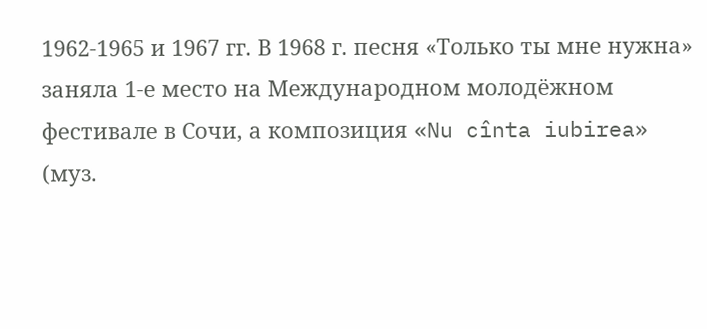1962-1965 и 1967 гг. В 1968 г. песня «Только ты мне нужна» заняла 1-е место на Международном молодёжном фестивале в Сочи, а композиция «Nu cînta iubirea» (муз.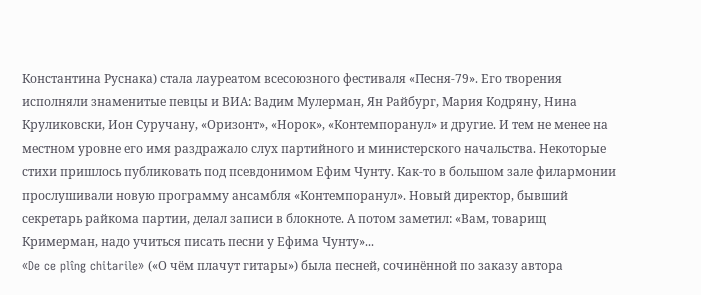Константина Руснака) стала лауреатом всесоюзного фестиваля «Песня-79». Его творения исполняли знаменитые певцы и ВИА: Вадим Мулерман, Ян Райбург, Мария Кодряну, Нина Круликовски, Ион Суручану, «Оризонт», «Норок», «Контемпоранул» и другие. И тем не менее на местном уровне его имя раздражало слух партийного и министерского начальства. Некоторые стихи пришлось публиковать под псевдонимом Ефим Чунту. Как-то в большом зале филармонии прослушивали новую программу ансамбля «Контемпоранул». Новый директор, бывший секретарь райкома партии, делал записи в блокноте. А потом заметил: «Вам, товарищ Кримерман, надо учиться писать песни у Ефима Чунту»...
«De ce plîng chitarile» («О чём плачут гитары») была песней, сочинённой по заказу автора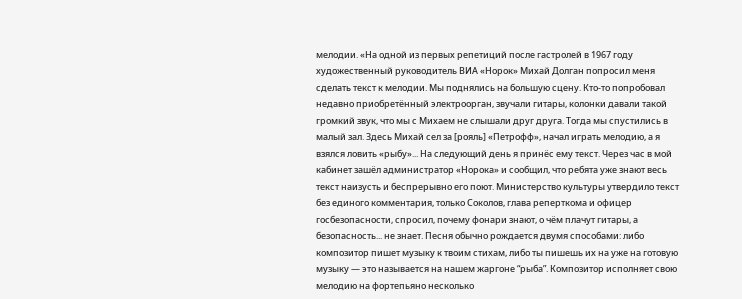мелодии. «На одной из первых репетиций после гастролей в 1967 году художественный руководитель ВИА «Норок» Михай Долган попросил меня сделать текст к мелодии. Мы поднялись на большую сцену. Кто-то попробовал недавно приобретённый электроорган, звучали гитары, колонки давали такой громкий звук, что мы с Михаем не слышали друг друга. Тогда мы спустились в малый зал. Здесь Михай сел за [рояль] «Петрофф», начал играть мелодию, а я взялся ловить «рыбу»... На следующий день я принёс ему текст. Через час в мой кабинет зашёл администратор «Норока» и сообщил, что ребята уже знают весь текст наизусть и беспрерывно его поют. Министерство культуры утвердило текст без единого комментария, только Соколов, глава реперткома и офицер госбезопасности, спросил, почему фонари знают, о чём плачут гитары, а безопасность... не знает. Песня обычно рождается двумя способами: либо композитор пишет музыку к твоим стихам, либо ты пишешь их на уже на готовую музыку — это называется на нашем жаргоне “рыба”. Композитор исполняет свою мелодию на фортепьяно несколько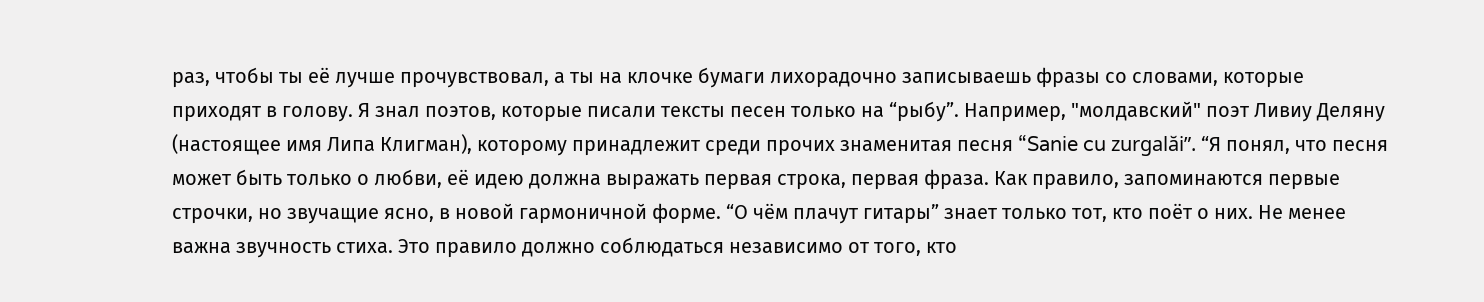раз, чтобы ты её лучше прочувствовал, а ты на клочке бумаги лихорадочно записываешь фразы со словами, которые приходят в голову. Я знал поэтов, которые писали тексты песен только на “рыбу”. Например, "молдавский" поэт Ливиу Деляну (настоящее имя Липа Клигман), которому принадлежит среди прочих знаменитая песня “Sanie cu zurgalăi”. “Я понял, что песня может быть только о любви, её идею должна выражать первая строка, первая фраза. Как правило, запоминаются первые строчки, но звучащие ясно, в новой гармоничной форме. “О чём плачут гитары” знает только тот, кто поёт о них. Не менее важна звучность стиха. Это правило должно соблюдаться независимо от того, кто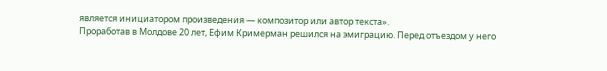является инициатором произведения — композитор или автор текста».
Проработав в Молдове 20 лет, Ефим Кримерман решился на эмиграцию. Перед отъездом у него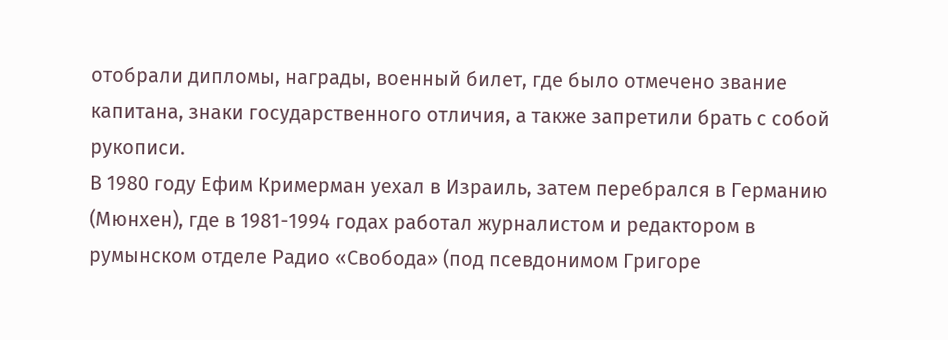отобрали дипломы, награды, военный билет, где было отмечено звание капитана, знаки государственного отличия, а также запретили брать с собой рукописи.
В 1980 году Ефим Кримерман уехал в Израиль, затем перебрался в Германию (Мюнхен), где в 1981-1994 годах работал журналистом и редактором в румынском отделе Радио «Свобода» (под псевдонимом Григоре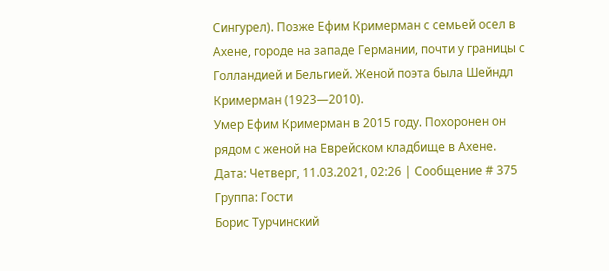Сингурел). Позже Ефим Кримерман с семьей осел в Ахене, городе на западе Германии, почти у границы с Голландией и Бельгией. Женой поэта была Шейндл Кримерман (1923—2010).
Умер Ефим Кримерман в 2015 году. Похоронен он рядом с женой на Еврейском кладбище в Ахене.
Дата: Четверг, 11.03.2021, 02:26 | Сообщение # 375
Группа: Гости
Борис Турчинский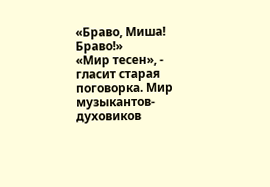«Браво, Миша! Браво!»
«Мир тесен», - гласит старая поговорка. Мир музыкантов-духовиков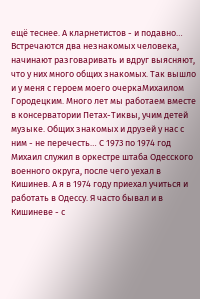ещё теснее. А кларнетистов - и подавно… Встречаются два незнакомых человека, начинают разговаривать и вдруг выясняют, что у них много общих знакомых. Так вышло и у меня с героем моего очеркаМихаилом Городецким. Много лет мы работаем вместе в консерватории Петах-Тиквы, учим детей музыке. Общих знакомых и друзей у нас с ним - не перечесть… С 1973 по 1974 год Михаил служил в оркестре штаба Одесского военного округа, после чего уехал в Кишинев. А я в 1974 году приехал учиться и работать в Одессу. Я часто бывал и в Кишиневе - с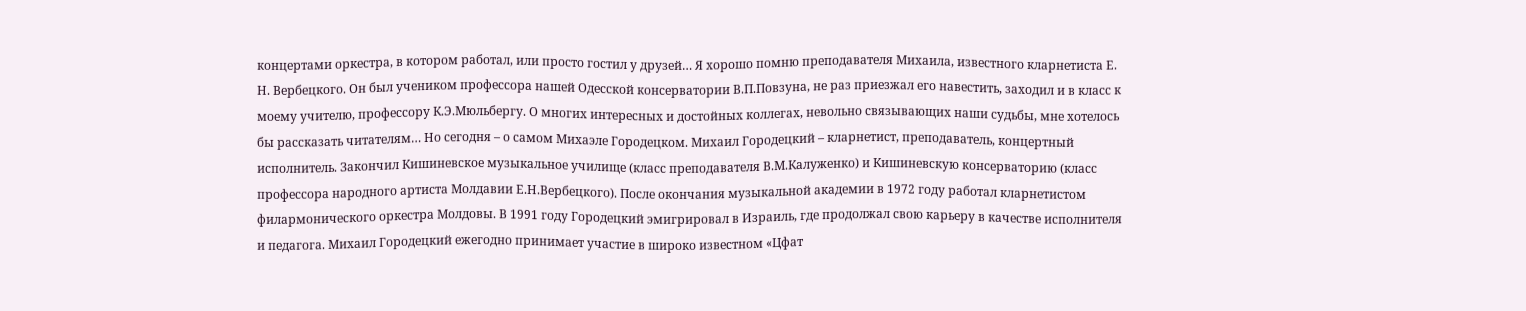концертами оркестра, в котором работал, или просто гостил у друзей… Я хорошо помню преподавателя Михаила, известного кларнетиста Е. Н. Вербецкого. Он был учеником профессора нашей Одесской консерватории В.П.Повзуна, не раз приезжал его навестить, заходил и в класс к моему учителю, профессору К.Э.Мюльбергу. О многих интересных и достойных коллегах, невольно связывающих наши судьбы, мне хотелось бы рассказать читателям… Но сегодня – о самом Михаэле Городецком. Михаил Городецкий – кларнетист, преподаватель, концертный исполнитель. Закончил Кишиневское музыкальное училище (класс преподавателя В.М.Калуженко) и Кишиневскую консерваторию (класс профессора народного артиста Молдавии Е.Н.Вербецкого). После окончания музыкальной академии в 1972 году работал кларнетистом филармонического оркестра Молдовы. В 1991 году Городецкий эмигрировал в Израиль, где продолжал свою карьеру в качестве исполнителя и педагога. Михаил Городецкий ежегодно принимает участие в широко известном «Цфат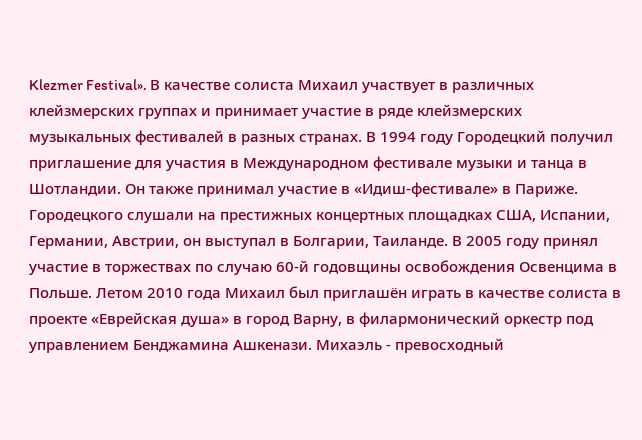Klezmer Festival». В качестве солиста Михаил участвует в различных клейзмерских группах и принимает участие в ряде клейзмерских музыкальных фестивалей в разных странах. В 1994 году Городецкий получил приглашение для участия в Международном фестивале музыки и танца в Шотландии. Он также принимал участие в «Идиш-фестивале» в Париже. Городецкого слушали на престижных концертных площадках США, Испании, Германии, Австрии, он выступал в Болгарии, Таиланде. В 2005 году принял участие в торжествах по случаю 60-й годовщины освобождения Освенцима в Польше. Летом 2010 года Михаил был приглашён играть в качестве солиста в проекте «Еврейская душа» в город Варну, в филармонический оркестр под управлением Бенджамина Ашкенази. Михаэль - превосходный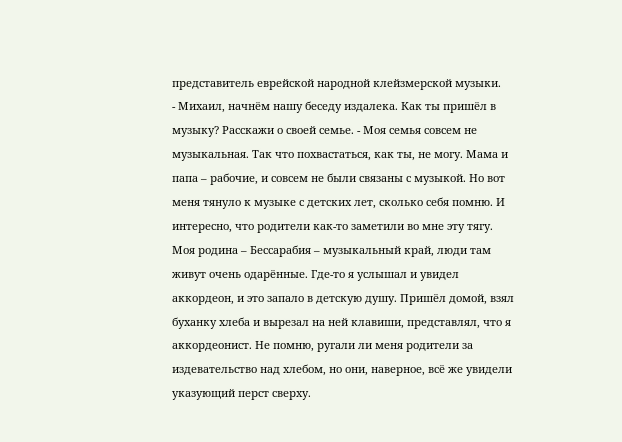представитель еврейской народной клейзмерской музыки.
- Михаил, начнём нашу беседу издалека. Как ты пришёл в музыку? Расскажи о своей семье. - Моя семья совсем не музыкальная. Так что похвастаться, как ты, не могу. Мама и папа – рабочие, и совсем не были связаны с музыкой. Но вот меня тянуло к музыке с детских лет, сколько себя помню. И интересно, что родители как-то заметили во мне эту тягу. Моя родина – Бессарабия – музыкальный край, люди там живут очень одарённые. Где-то я услышал и увидел аккордеон, и это запало в детскую душу. Пришёл домой, взял буханку хлеба и вырезал на ней клавиши, представлял, что я аккордеонист. Не помню, ругали ли меня родители за издевательство над хлебом, но они, наверное, всё же увидели указующий перст сверху.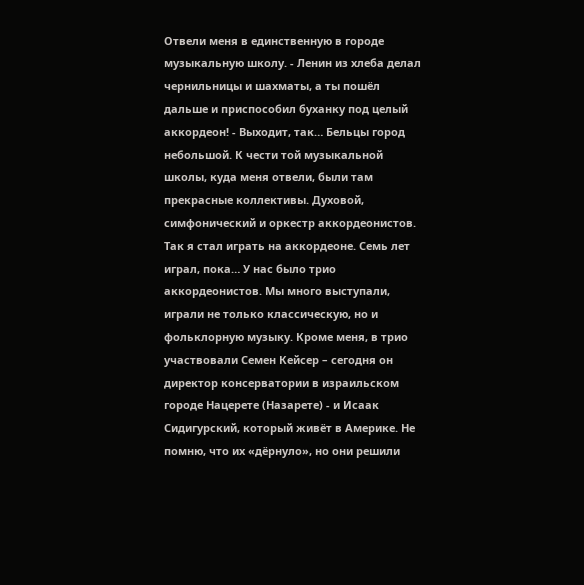Отвели меня в единственную в городе музыкальную школу. - Ленин из хлеба делал чернильницы и шахматы, а ты пошёл дальше и приспособил буханку под целый аккордеон! - Выходит, так… Бельцы город небольшой. К чести той музыкальной школы, куда меня отвели, были там прекрасные коллективы. Духовой, симфонический и оркестр аккордеонистов. Так я стал играть на аккордеоне. Семь лет играл, пока… У нас было трио аккордеонистов. Мы много выступали, играли не только классическую, но и фольклорную музыку. Кроме меня, в трио участвовали Семен Кейсер – сегодня он директор консерватории в израильском городе Нацерете (Назарете) - и Исаак Сидигурский, который живёт в Америке. Не помню, что их «дёрнуло», но они решили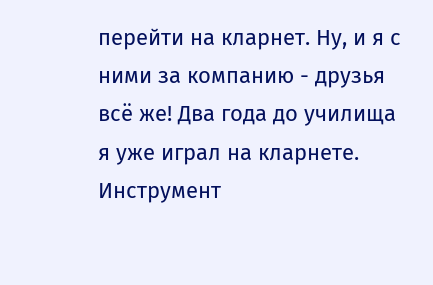перейти на кларнет. Ну, и я с ними за компанию - друзья всё же! Два года до училища я уже играл на кларнете. Инструмент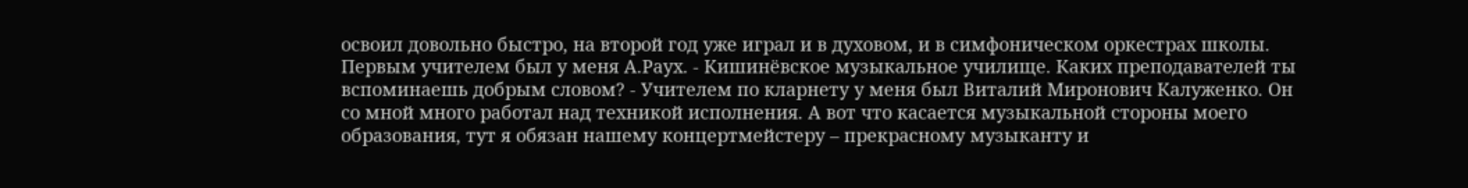освоил довольно быстро, на второй год уже играл и в духовом, и в симфоническом оркестрах школы. Первым учителем был у меня А.Раух. - Кишинёвское музыкальное училище. Каких преподавателей ты вспоминаешь добрым словом? - Учителем по кларнету у меня был Виталий Миронович Калуженко. Он со мной много работал над техникой исполнения. А вот что касается музыкальной стороны моего образования, тут я обязан нашему концертмейстеру – прекрасному музыканту и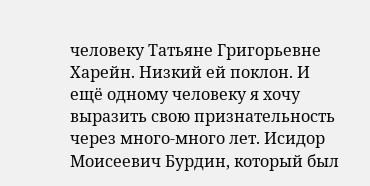человеку Татьяне Григорьевне Харейн. Низкий ей поклон. И ещё одному человеку я хочу выразить свою признательность через много-много лет. Исидор Моисеевич Бурдин, который был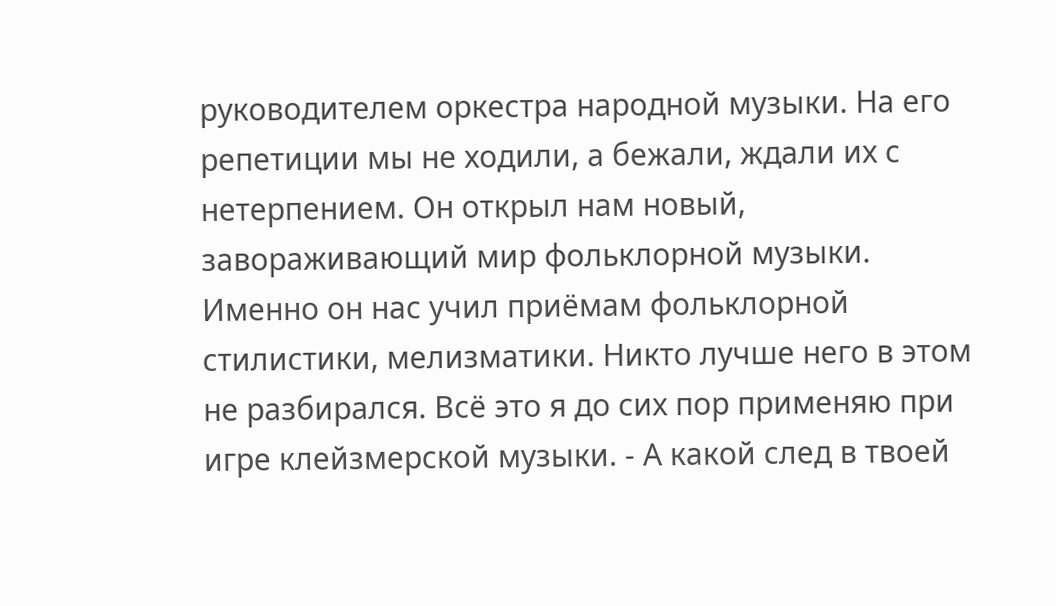руководителем оркестра народной музыки. На его репетиции мы не ходили, а бежали, ждали их с нетерпением. Он открыл нам новый, завораживающий мир фольклорной музыки. Именно он нас учил приёмам фольклорной стилистики, мелизматики. Никто лучше него в этом не разбирался. Всё это я до сих пор применяю при игре клейзмерской музыки. - А какой след в твоей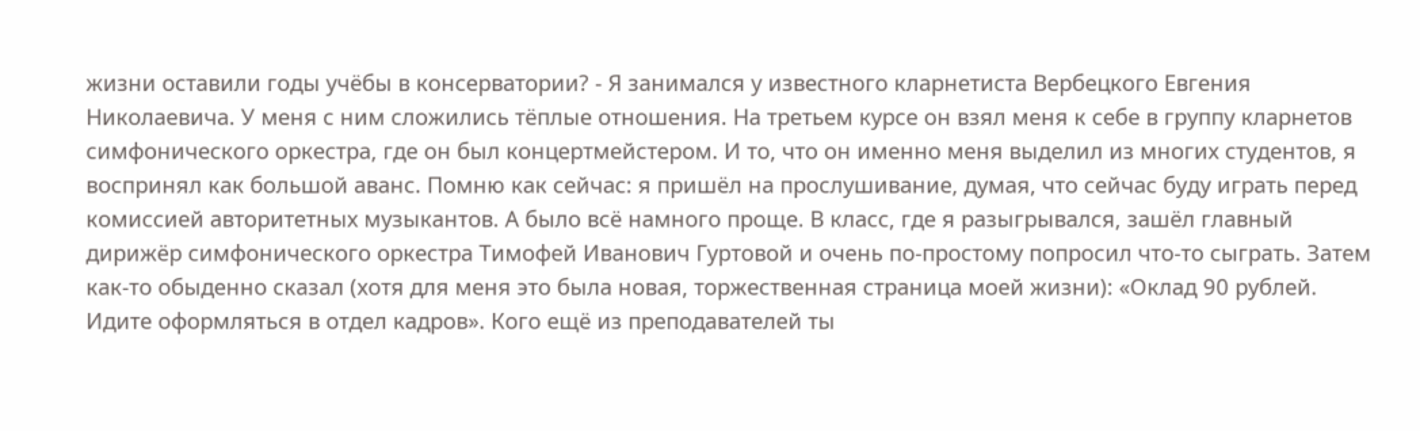жизни оставили годы учёбы в консерватории? - Я занимался у известного кларнетиста Вербецкого Евгения Николаевича. У меня с ним сложились тёплые отношения. На третьем курсе он взял меня к себе в группу кларнетов симфонического оркестра, где он был концертмейстером. И то, что он именно меня выделил из многих студентов, я воспринял как большой аванс. Помню как сейчас: я пришёл на прослушивание, думая, что сейчас буду играть перед комиссией авторитетных музыкантов. А было всё намного проще. В класс, где я разыгрывался, зашёл главный дирижёр симфонического оркестра Тимофей Иванович Гуртовой и очень по-простому попросил что-то сыграть. Затем как-то обыденно сказал (хотя для меня это была новая, торжественная страница моей жизни): «Оклад 90 рублей. Идите оформляться в отдел кадров». Кого ещё из преподавателей ты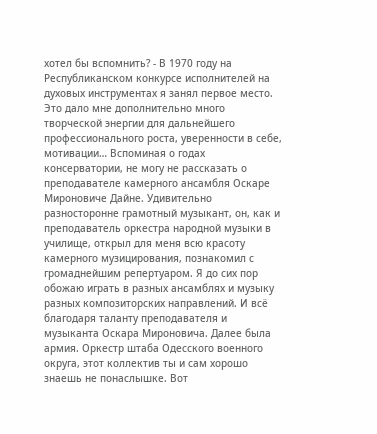хотел бы вспомнить? - В 1970 году на Республиканском конкурсе исполнителей на духовых инструментах я занял первое место. Это дало мне дополнительно много творческой энергии для дальнейшего профессионального роста, уверенности в себе, мотивации… Вспоминая о годах консерватории, не могу не рассказать о преподавателе камерного ансамбля Оскаре Мироновиче Дайне. Удивительно разносторонне грамотный музыкант, он, как и преподаватель оркестра народной музыки в училище, открыл для меня всю красоту камерного музицирования, познакомил с громаднейшим репертуаром. Я до сих пор обожаю играть в разных ансамблях и музыку разных композиторских направлений. И всё благодаря таланту преподавателя и музыканта Оскара Мироновича. Далее была армия. Оркестр штаба Одесского военного округа, этот коллектив ты и сам хорошо знаешь не понаслышке. Вот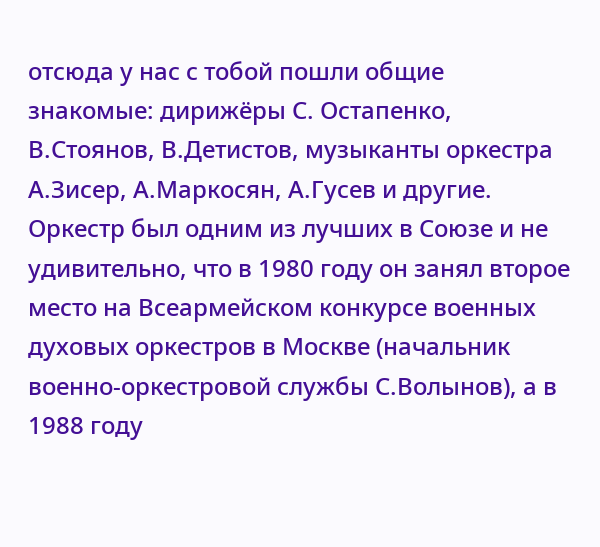отсюда у нас с тобой пошли общие знакомые: дирижёры С. Остапенко, В.Стоянов, В.Детистов, музыканты оркестра А.Зисер, А.Маркосян, А.Гусев и другие. Оркестр был одним из лучших в Союзе и не удивительно, что в 1980 году он занял второе место на Всеармейском конкурсе военных духовых оркестров в Москве (начальник военно-оркестровой службы С.Волынов), а в 1988 году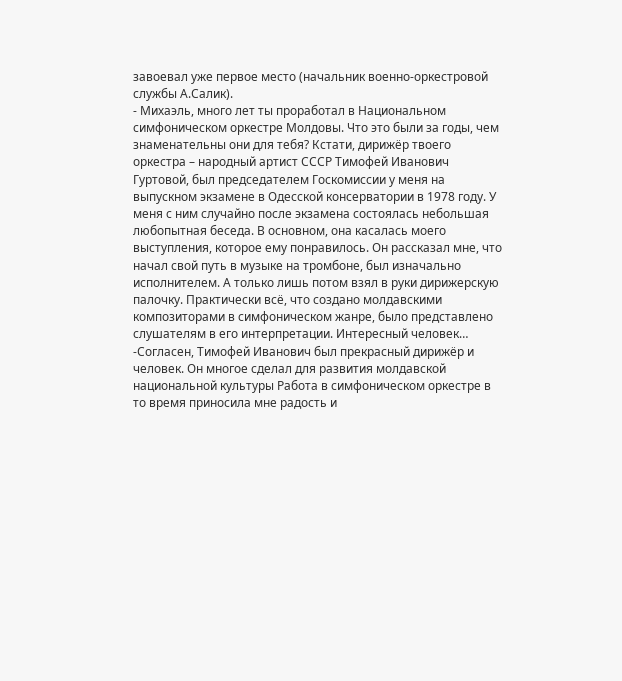завоевал уже первое место (начальник военно-оркестровой службы А.Салик).
- Михаэль, много лет ты проработал в Национальном симфоническом оркестре Молдовы. Что это были за годы, чем знаменательны они для тебя? Кстати, дирижёр твоего оркестра – народный артист СССР Тимофей Иванович Гуртовой, был председателем Госкомиссии у меня на выпускном экзамене в Одесской консерватории в 1978 году. У меня с ним случайно после экзамена состоялась небольшая любопытная беседа. В основном, она касалась моего выступления, которое ему понравилось. Он рассказал мне, что начал свой путь в музыке на тромбоне, был изначально исполнителем. А только лишь потом взял в руки дирижерскую палочку. Практически всё, что создано молдавскими композиторами в симфоническом жанре, было представлено слушателям в его интерпретации. Интересный человек… -Согласен, Тимофей Иванович был прекрасный дирижёр и человек. Он многое сделал для развития молдавской национальной культуры Работа в симфоническом оркестре в то время приносила мне радость и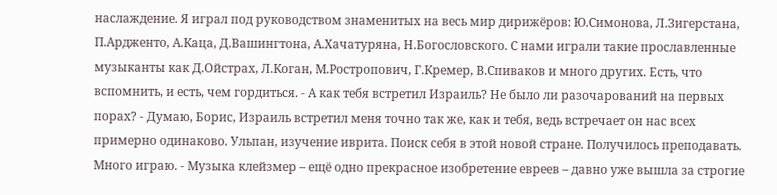наслаждение. Я играл под руководством знаменитых на весь мир дирижёров: Ю.Симонова, Л.Зигерстана, П.Ардженто, А.Каца, Д.Вашингтона, А.Хачатуряна, Н.Богословского. С нами играли такие прославленные музыканты как Д.Ойстрах, Л.Коган, М.Ростропович, Г.Кремер, В.Спиваков и много других. Есть, что вспомнить, и есть, чем гордиться. - А как тебя встретил Израиль? Не было ли разочарований на первых порах? - Думаю, Борис, Израиль встретил меня точно так же, как и тебя, ведь встречает он нас всех примерно одинаково. Ульпан, изучение иврита. Поиск себя в этой новой стране. Получилось преподавать. Много играю. - Музыка клейзмер – ещё одно прекрасное изобретение евреев – давно уже вышла за строгие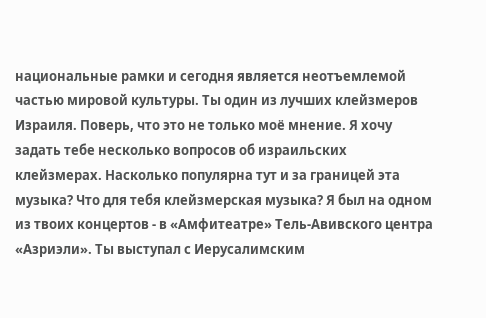национальные рамки и сегодня является неотъемлемой частью мировой культуры. Ты один из лучших клейзмеров Израиля. Поверь, что это не только моё мнение. Я хочу задать тебе несколько вопросов об израильских клейзмерах. Насколько популярна тут и за границей эта музыка? Что для тебя клейзмерская музыка? Я был на одном из твоих концертов - в «Амфитеатре» Тель-Авивского центра «Азриэли». Ты выступал с Иерусалимским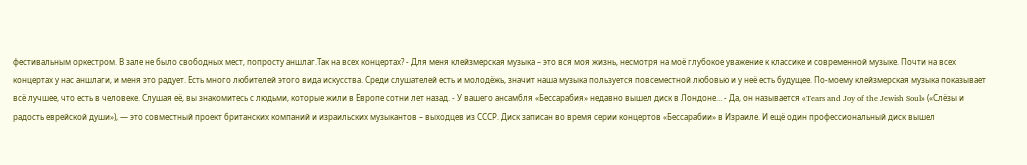фестивальным оркестром. В зале не было свободных мест, попросту аншлаг.Так на всех концертах? - Для меня клейзмерская музыка – это вся моя жизнь, несмотря на моё глубокое уважение к классике и современной музыке. Почти на всех концертах у нас аншлаги, и меня это радует. Есть много любителей этого вида искусства. Среди слушателей есть и молодёжь, значит наша музыка пользуется повсеместной любовью и у неё есть будущее. По-моему клейзмерская музыка показывает всё лучшее, что есть в человеке. Слушая её, вы знакомитесь с людьми, которые жили в Европе сотни лет назад. - У вашего ансамбля «Бессарабия» недавно вышел диск в Лондоне… - Да, он называется «Tears and Joy of the Jewish Soul» («Слёзы и радость еврейской души»), — это совместный проект британских компаний и израильских музыкантов – выходцев из СССР. Диск записан во время серии концертов «Бессарабии» в Израиле. И ещё один профессиональный диск вышел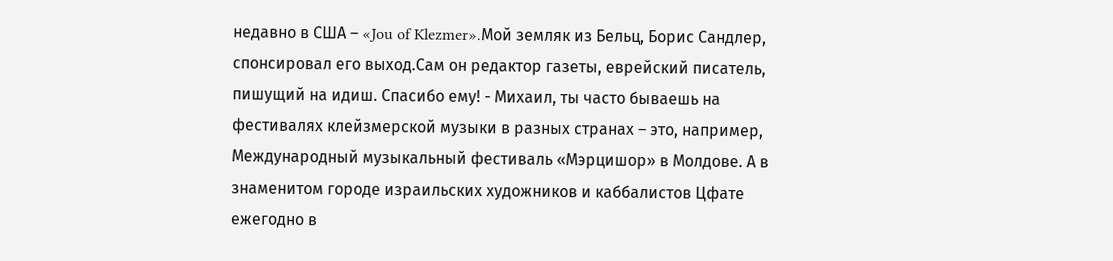недавно в США – «Jou of Klezmer».Мой земляк из Бельц, Борис Сандлер, спонсировал его выход.Сам он редактор газеты, еврейский писатель, пишущий на идиш. Спасибо ему! - Михаил, ты часто бываешь на фестивалях клейзмерской музыки в разных странах – это, например, Международный музыкальный фестиваль «Мэрцишор» в Молдове. А в знаменитом городе израильских художников и каббалистов Цфате ежегодно в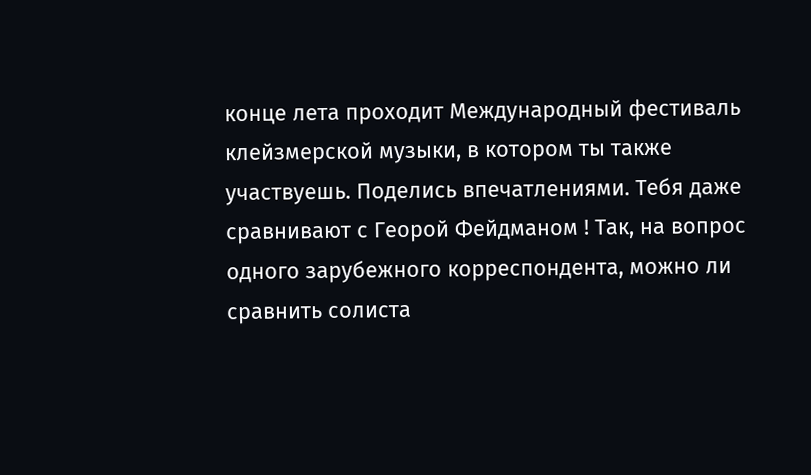конце лета проходит Международный фестиваль клейзмерской музыки, в котором ты также участвуешь. Поделись впечатлениями. Тебя даже сравнивают с Георой Фейдманом ! Так, на вопрос одного зарубежного корреспондента, можно ли сравнить солиста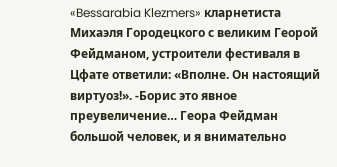«Bessarabia Klezmers» кларнетиста Михаэля Городецкого с великим Георой Фейдманом, устроители фестиваля в Цфате ответили: «Вполне. Он настоящий виртуоз!». -Борис это явное преувеличение… Геора Фейдман большой человек, и я внимательно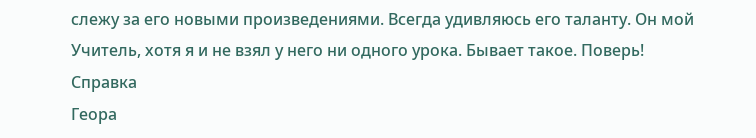слежу за его новыми произведениями. Всегда удивляюсь его таланту. Он мой Учитель, хотя я и не взял у него ни одного урока. Бывает такое. Поверь!
Справка
Геора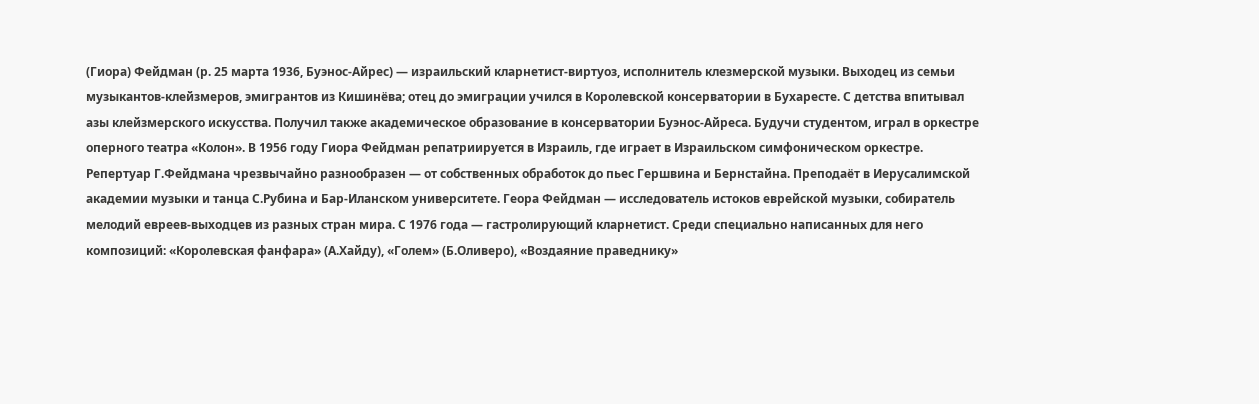(Гиора) Фейдман (р. 25 марта 1936, Буэнос-Айрес) — израильский кларнетист-виртуоз, исполнитель клезмерской музыки. Выходец из семьи музыкантов-клейзмеров, эмигрантов из Кишинёва; отец до эмиграции учился в Королевской консерватории в Бухаресте. С детства впитывал азы клейзмерского искусства. Получил также академическое образование в консерватории Буэнос-Айреса. Будучи студентом, играл в оркестре оперного театра «Колон». В 1956 году Гиора Фейдман репатриируется в Израиль, где играет в Израильском симфоническом оркестре. Репертуар Г.Фейдмана чрезвычайно разнообразен — от собственных обработок до пьес Гершвина и Бернстайна. Преподаёт в Иерусалимской академии музыки и танца С.Рубина и Бар-Иланском университете. Геора Фейдман — исследователь истоков еврейской музыки, собиратель мелодий евреев-выходцев из разных стран мира. С 1976 года — гастролирующий кларнетист. Среди специально написанных для него композиций: «Королевская фанфара» (А.Хайду), «Голем» (Б.Оливеро), «Воздаяние праведнику»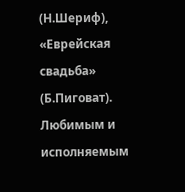(Н.Шериф), «Еврейская свадьба» (Б.Пиговат). Любимым и исполняемым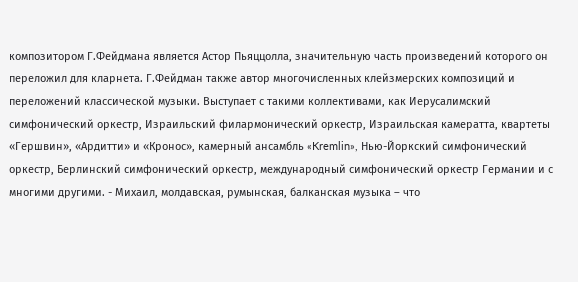композитором Г.Фейдмана является Астор Пьяццолла, значительную часть произведений которого он переложил для кларнета. Г.Фейдман также автор многочисленных клейзмерских композиций и переложений классической музыки. Выступает с такими коллективами, как Иерусалимский симфонический оркестр, Израильский филармонический оркестр, Израильская камератта, квартеты «Гершвин», «Ардитти» и «Кронос», камерный ансамбль «Kremlin», Нью-Йоркский симфонический оркестр, Берлинский симфонический оркестр, международный симфонический оркестр Германии и с многими другими. - Михаил, молдавская, румынская, балканская музыка – что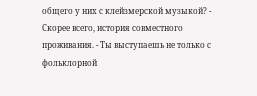общего у них с клейзмерской музыкой? - Скорее всего, история совместного проживания. - Ты выступаешь не только с фольклорной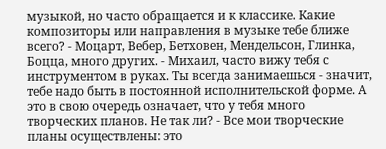музыкой, но часто обращается и к классике. Какие композиторы или направления в музыке тебе ближе всего? - Моцарт, Вебер, Бетховен, Мендельсон, Глинка, Боцца, много других. - Михаил, часто вижу тебя с инструментом в руках. Ты всегда занимаешься - значит, тебе надо быть в постоянной исполнительской форме. А это в свою очередь означает, что у тебя много творческих планов. Не так ли? - Все мои творческие планы осуществлены: это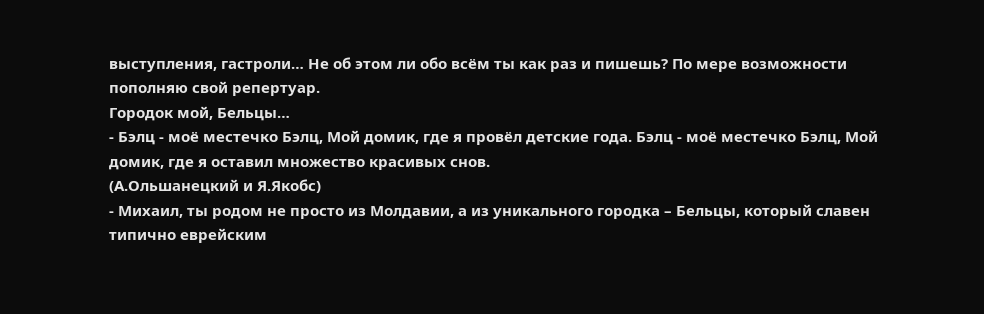выступления, гастроли… Не об этом ли обо всём ты как раз и пишешь? По мере возможности пополняю свой репертуар.
Городок мой, Бельцы…
- Бэлц - моё местечко Бэлц, Мой домик, где я провёл детские года. Бэлц - моё местечко Бэлц, Мой домик, где я оставил множество красивых снов.
(А.Ольшанецкий и Я.Якобс)
- Михаил, ты родом не просто из Молдавии, а из уникального городка – Бельцы, который славен типично еврейским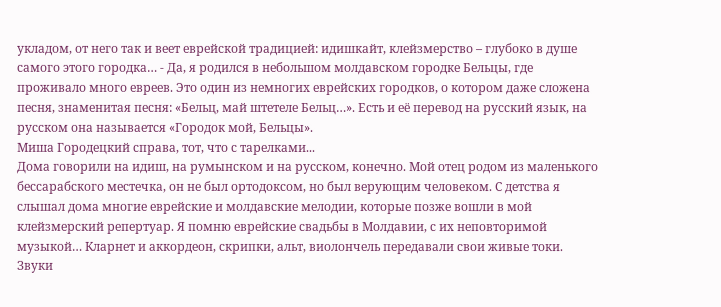укладом, от него так и веет еврейской традицией: идишкайт, клейзмерство – глубоко в душе самого этого городка… - Да, я родился в небольшом молдавском городке Бельцы, где проживало много евреев. Это один из немногих еврейских городков, о котором даже сложена песня, знаменитая песня: «Бельц, май штетеле Бельц…». Есть и её перевод на русский язык, на русском она называется «Городок мой, Бельцы».
Миша Городецкий справа, тот, что с тарелками...
Дома говорили на идиш, на румынском и на русском, конечно. Мой отец родом из маленького бессарабского местечка, он не был ортодоксом, но был верующим человеком. С детства я слышал дома многие еврейские и молдавские мелодии, которые позже вошли в мой клейзмерский репертуар. Я помню еврейские свадьбы в Молдавии, с их неповторимой музыкой… Кларнет и аккордеон, скрипки, альт, виолончель передавали свои живые токи. Звуки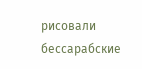рисовали бессарабские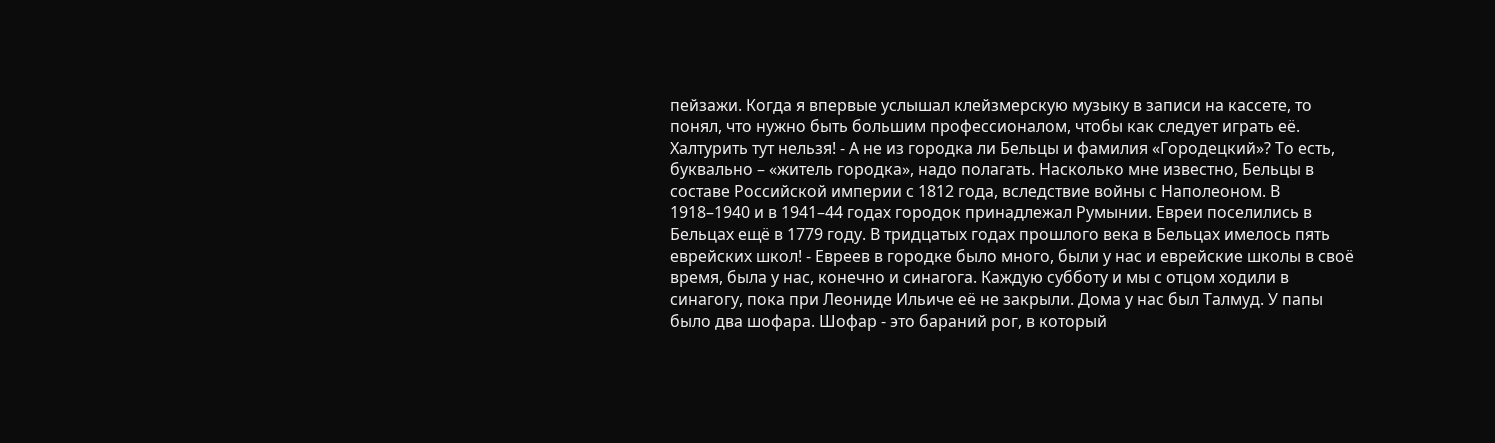пейзажи. Когда я впервые услышал клейзмерскую музыку в записи на кассете, то понял, что нужно быть большим профессионалом, чтобы как следует играть её. Халтурить тут нельзя! - А не из городка ли Бельцы и фамилия «Городецкий»? То есть, буквально – «житель городка», надо полагать. Насколько мне известно, Бельцы в составе Российской империи с 1812 года, вследствие войны с Наполеоном. В 1918–1940 и в 1941–44 годах городок принадлежал Румынии. Евреи поселились в Бельцах ещё в 1779 году. В тридцатых годах прошлого века в Бельцах имелось пять еврейских школ! - Евреев в городке было много, были у нас и еврейские школы в своё время, была у нас, конечно и синагога. Каждую субботу и мы с отцом ходили в синагогу, пока при Леониде Ильиче её не закрыли. Дома у нас был Талмуд. У папы было два шофара. Шофар - это бараний рог, в который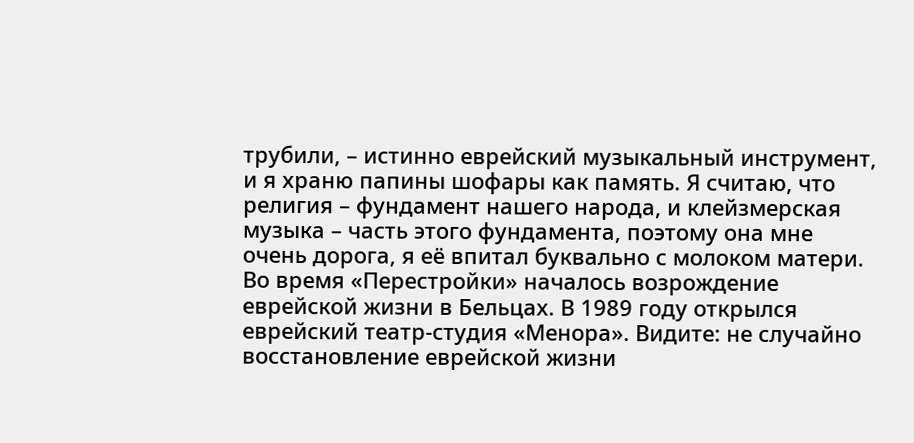трубили, – истинно еврейский музыкальный инструмент, и я храню папины шофары как память. Я считаю, что религия – фундамент нашего народа, и клейзмерская музыка – часть этого фундамента, поэтому она мне очень дорога, я её впитал буквально с молоком матери. Во время «Перестройки» началось возрождение еврейской жизни в Бельцах. В 1989 году открылся еврейский театр-студия «Менора». Видите: не случайно восстановление еврейской жизни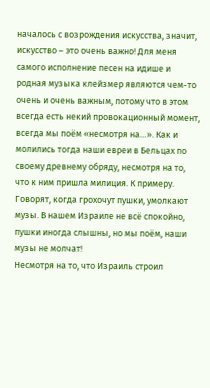началось с возрождения искусства, значит, искусство – это очень важно! Для меня самого исполнение песен на идише и родная музыка клейзмер являются чем-то очень и очень важным, потому что в этом всегда есть некий провокационный момент, всегда мы поём «несмотря на…». Как и молились тогда наши евреи в Бельцах по своему древнему обряду, несмотря на то, что к ним пришла милиция. К примеру. Говорят, когда грохочут пушки, умолкают музы. В нашем Израиле не всё спокойно, пушки иногда слышны, но мы поём, наши музы не молчат!
Несмотря на то, что Израиль строил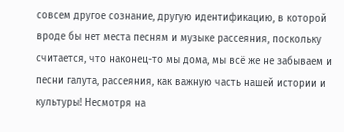совсем другое сознание, другую идентификацию, в которой вроде бы нет места песням и музыке рассеяния, поскольку считается, что наконец-то мы дома, мы всё же не забываем и песни галута, рассеяния, как важную часть нашей истории и культуры! Несмотря на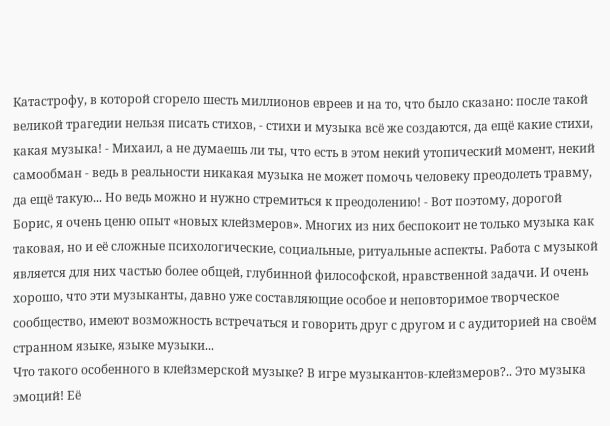Катастрофу, в которой сгорело шесть миллионов евреев и на то, что было сказано: после такой великой трагедии нельзя писать стихов, - стихи и музыка всё же создаются, да ещё какие стихи, какая музыка! - Михаил, а не думаешь ли ты, что есть в этом некий утопический момент, некий самообман - ведь в реальности никакая музыка не может помочь человеку преодолеть травму, да ещё такую... Но ведь можно и нужно стремиться к преодолению! - Вот поэтому, дорогой Борис, я очень ценю опыт «новых клейзмеров». Многих из них беспокоит не только музыка как таковая, но и её сложные психологические, социальные, ритуальные аспекты. Работа с музыкой является для них частью более общей, глубинной философской, нравственной задачи. И очень хорошо, что эти музыканты, давно уже составляющие особое и неповторимое творческое сообщество, имеют возможность встречаться и говорить друг с другом и с аудиторией на своём странном языке, языке музыки...
Что такого особенного в клейзмерской музыке? В игре музыкантов-клейзмеров?.. Это музыка эмоций! Её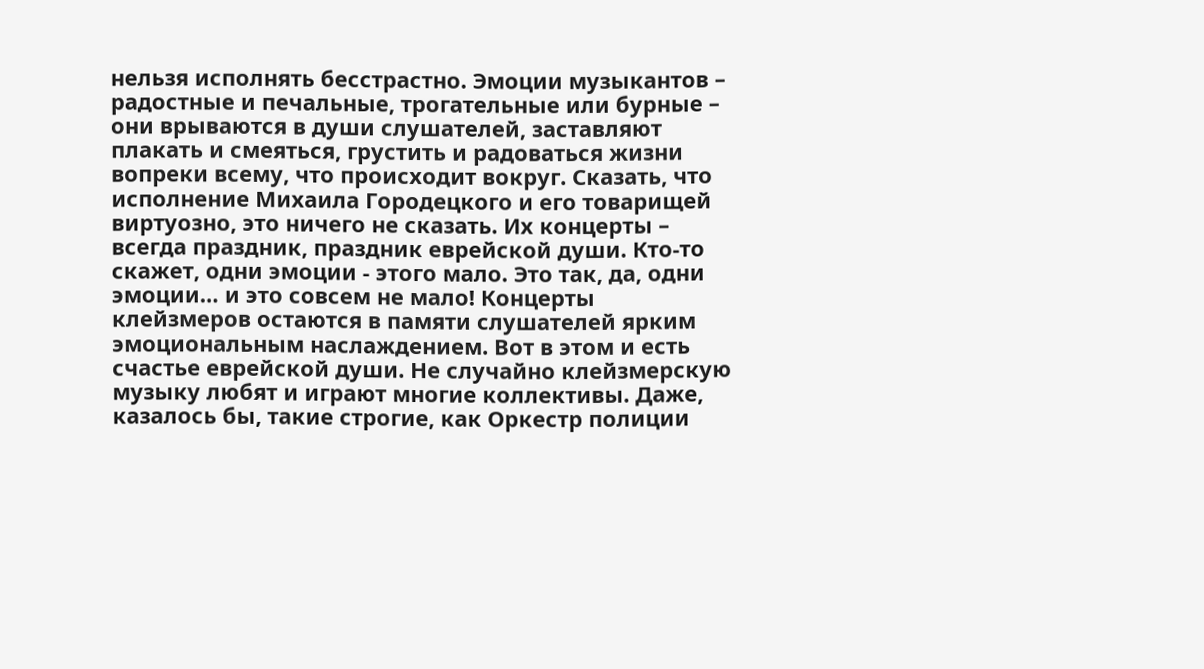нельзя исполнять бесстрастно. Эмоции музыкантов – радостные и печальные, трогательные или бурные – они врываются в души слушателей, заставляют плакать и смеяться, грустить и радоваться жизни вопреки всему, что происходит вокруг. Сказать, что исполнение Михаила Городецкого и его товарищей виртуозно, это ничего не сказать. Их концерты – всегда праздник, праздник еврейской души. Кто-то скажет, одни эмоции - этого мало. Это так, да, одни эмоции… и это совсем не мало! Концерты клейзмеров остаются в памяти слушателей ярким эмоциональным наслаждением. Вот в этом и есть счастье еврейской души. Не случайно клейзмерскую музыку любят и играют многие коллективы. Даже, казалось бы, такие строгие, как Оркестр полиции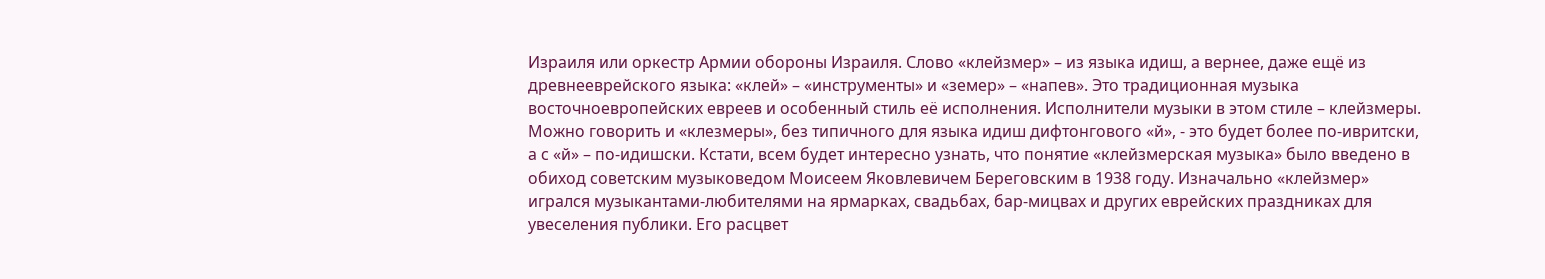Израиля или оркестр Армии обороны Израиля. Слово «клейзмер» – из языка идиш, а вернее, даже ещё из древнееврейского языка: «клей» – «инструменты» и «земер» – «напев». Это традиционная музыка восточноевропейских евреев и особенный стиль её исполнения. Исполнители музыки в этом стиле – клейзмеры. Можно говорить и «клезмеры», без типичного для языка идиш дифтонгового «й», - это будет более по-ивритски, а с «й» – по-идишски. Кстати, всем будет интересно узнать, что понятие «клейзмерская музыка» было введено в обиход советским музыковедом Моисеем Яковлевичем Береговским в 1938 году. Изначально «клейзмер» игрался музыкантами-любителями на ярмарках, свадьбах, бар-мицвах и других еврейских праздниках для увеселения публики. Его расцвет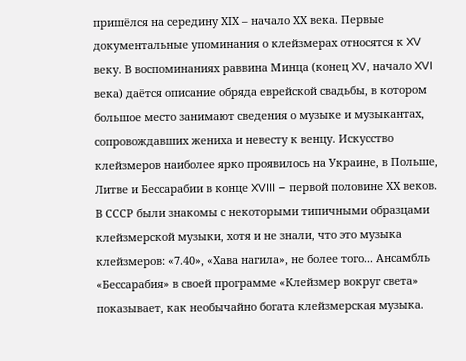пришёлся на середину ХIХ – начало ХХ века. Первые документальные упоминания о клейзмерах относятся к XV веку. В воспоминаниях раввина Минца (конец XV, начало XVI века) даётся описание обряда еврейской свадьбы, в котором большое место занимают сведения о музыке и музыкантах, сопровождавших жениха и невесту к венцу. Искусство клейзмеров наиболее ярко проявилось на Украине, в Польше, Литве и Бессарабии в конце XVIII – первой половине ХХ веков. В СССР были знакомы с некоторыми типичными образцами клейзмерской музыки, хотя и не знали, что это музыка клейзмеров: «7.40», «Хава нагила», не более того... Ансамбль «Бессарабия» в своей программе «Клейзмер вокруг света» показывает, как необычайно богата клейзмерская музыка.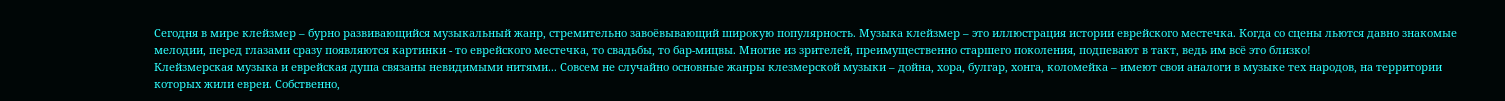Сегодня в мире клейзмер – бурно развивающийся музыкальный жанр, стремительно завоёвывающий широкую популярность. Музыка клейзмер – это иллюстрация истории еврейского местечка. Когда со сцены льются давно знакомые мелодии, перед глазами сразу появляются картинки - то еврейского местечка, то свадьбы, то бар-мицвы. Многие из зрителей, преимущественно старшего поколения, подпевают в такт, ведь им всё это близко!
Клейзмерская музыка и еврейская душа связаны невидимыми нитями... Совсем не случайно основные жанры клезмерской музыки – дойна, хора, булгар, хонга, коломейка – имеют свои аналоги в музыке тех народов, на территории которых жили евреи. Собственно,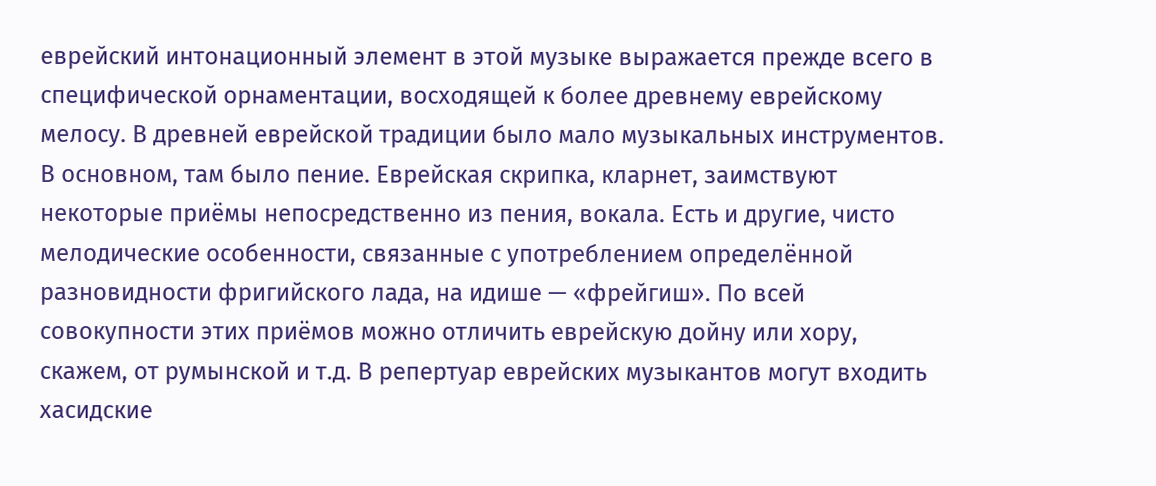еврейский интонационный элемент в этой музыке выражается прежде всего в специфической орнаментации, восходящей к более древнему еврейскому мелосу. В древней еврейской традиции было мало музыкальных инструментов. В основном, там было пение. Еврейская скрипка, кларнет, заимствуют некоторые приёмы непосредственно из пения, вокала. Есть и другие, чисто мелодические особенности, связанные с употреблением определённой разновидности фригийского лада, на идише — «фрейгиш». По всей совокупности этих приёмов можно отличить еврейскую дойну или хору, скажем, от румынской и т.д. В репертуар еврейских музыкантов могут входить хасидские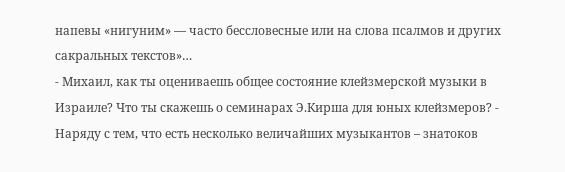напевы «нигуним» — часто бессловесные или на слова псалмов и других сакральных текстов»…
- Михаил, как ты оцениваешь общее состояние клейзмерской музыки в Израиле? Что ты скажешь о семинарах Э.Кирша для юных клейзмеров? - Наряду с тем, что есть несколько величайших музыкантов – знатоков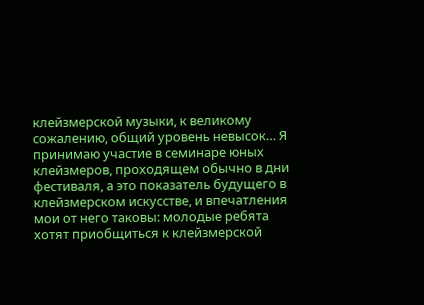клейзмерской музыки, к великому сожалению, общий уровень невысок… Я принимаю участие в семинаре юных клейзмеров, проходящем обычно в дни фестиваля, а это показатель будущего в клейзмерском искусстве, и впечатления мои от него таковы: молодые ребята хотят приобщиться к клейзмерской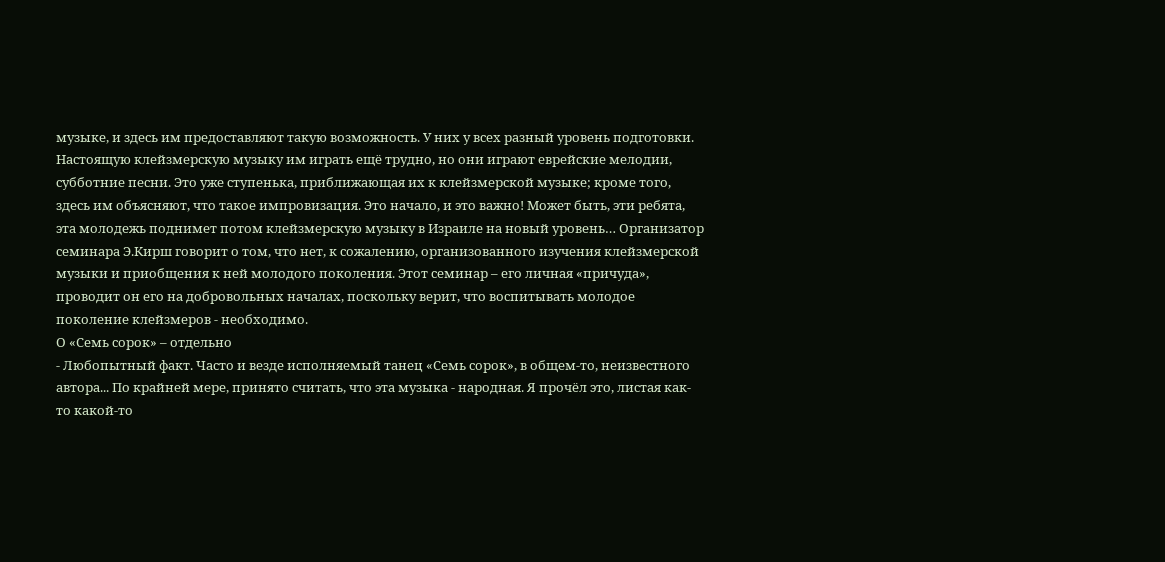музыке, и здесь им предоставляют такую возможность. У них у всех разный уровень подготовки. Настоящую клейзмерскую музыку им играть ещё трудно, но они играют еврейские мелодии, субботние песни. Это уже ступенька, приближающая их к клейзмерской музыке; кроме того, здесь им объясняют, что такое импровизация. Это начало, и это важно! Может быть, эти ребята, эта молодежь поднимет потом клейзмерскую музыку в Израиле на новый уровень… Организатор семинара Э.Кирш говорит о том, что нет, к сожалению, организованного изучения клейзмерской музыки и приобщения к ней молодого поколения. Этот семинар – его личная «причуда», проводит он его на добровольных началах, поскольку верит, что воспитывать молодое поколение клейзмеров - необходимо.
О «Семь сорок» – отдельно
- Любопытный факт. Часто и везде исполняемый танец «Семь сорок», в общем-то, неизвестного автора... По крайней мере, принято считать, что эта музыка - народная. Я прочёл это, листая как-то какой-то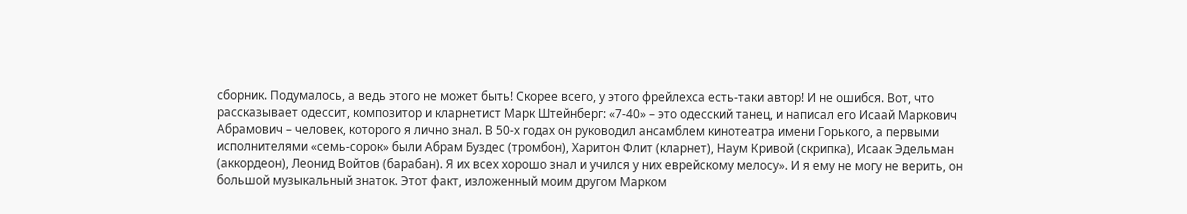сборник. Подумалось, а ведь этого не может быть! Скорее всего, у этого фрейлехса есть-таки автор! И не ошибся. Вот, что рассказывает одессит, композитор и кларнетист Марк Штейнберг: «7-40» – это одесский танец, и написал его Исаай Маркович Абрамович – человек, которого я лично знал. В 50-х годах он руководил ансамблем кинотеатра имени Горького, а первыми исполнителями «семь-сорок» были Абрам Буздес (тромбон), Харитон Флит (кларнет), Наум Кривой (скрипка), Исаак Эдельман (аккордеон), Леонид Войтов (барабан). Я их всех хорошо знал и учился у них еврейскому мелосу». И я ему не могу не верить, он большой музыкальный знаток. Этот факт, изложенный моим другом Марком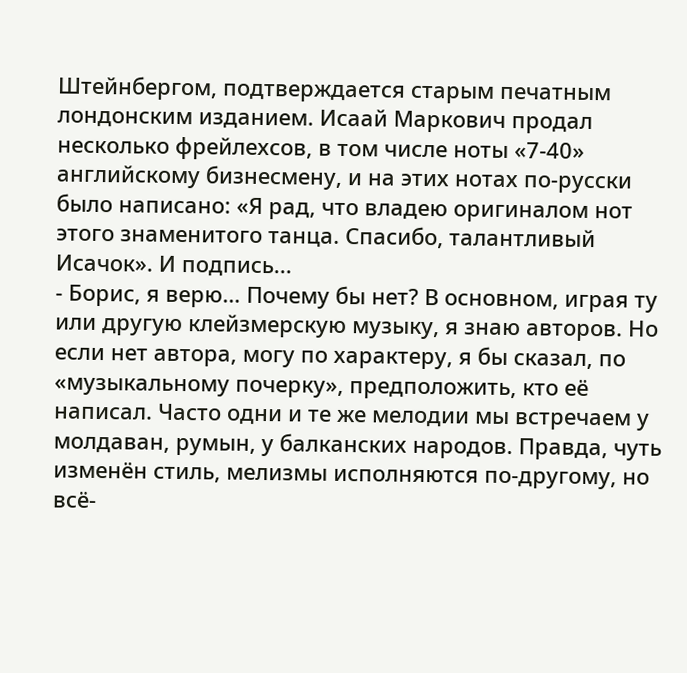Штейнбергом, подтверждается старым печатным лондонским изданием. Исаай Маркович продал несколько фрейлехсов, в том числе ноты «7-40» английскому бизнесмену, и на этих нотах по-русски было написано: «Я рад, что владею оригиналом нот этого знаменитого танца. Спасибо, талантливый Исачок». И подпись...
- Борис, я верю… Почему бы нет? В основном, играя ту или другую клейзмерскую музыку, я знаю авторов. Но если нет автора, могу по характеру, я бы сказал, по «музыкальному почерку», предположить, кто её написал. Часто одни и те же мелодии мы встречаем у молдаван, румын, у балканских народов. Правда, чуть изменён стиль, мелизмы исполняются по-другому, но всё-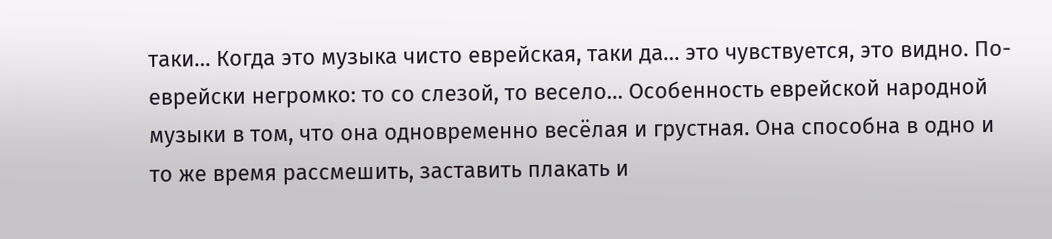таки… Когда это музыка чисто еврейская, таки да… это чувствуется, это видно. По-еврейски негромко: то со слезой, то весело… Особенность еврейской народной музыки в том, что она одновременно весёлая и грустная. Она способна в одно и то же время рассмешить, заставить плакать и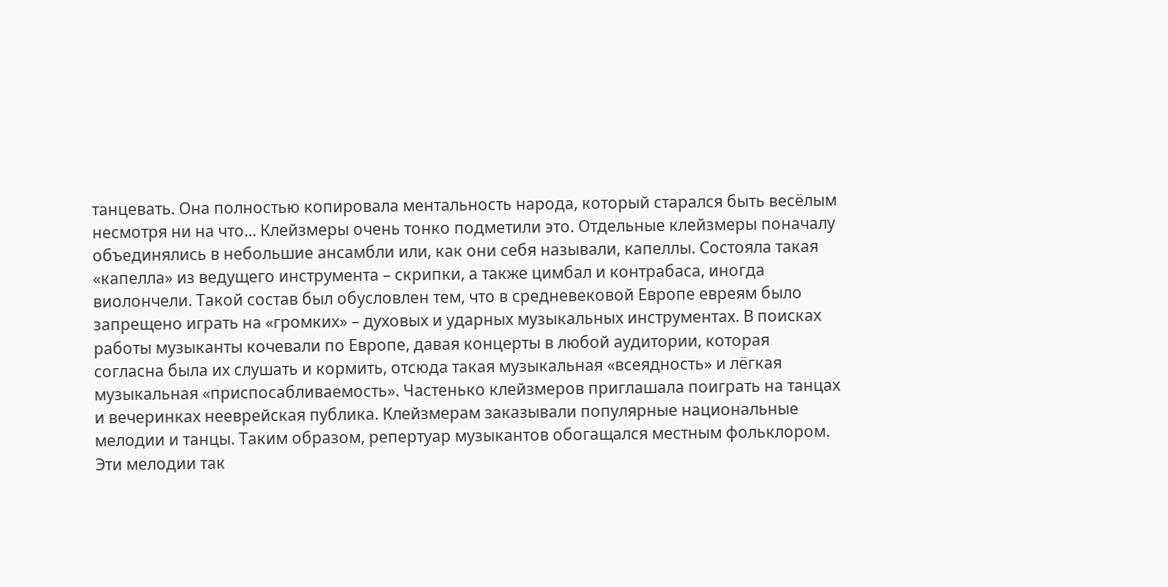танцевать. Она полностью копировала ментальность народа, который старался быть весёлым несмотря ни на что... Клейзмеры очень тонко подметили это. Отдельные клейзмеры поначалу объединялись в небольшие ансамбли или, как они себя называли, капеллы. Состояла такая «капелла» из ведущего инструмента – скрипки, а также цимбал и контрабаса, иногда виолончели. Такой состав был обусловлен тем, что в средневековой Европе евреям было запрещено играть на «громких» – духовых и ударных музыкальных инструментах. В поисках работы музыканты кочевали по Европе, давая концерты в любой аудитории, которая согласна была их слушать и кормить, отсюда такая музыкальная «всеядность» и лёгкая музыкальная «приспосабливаемость». Частенько клейзмеров приглашала поиграть на танцах и вечеринках нееврейская публика. Клейзмерам заказывали популярные национальные мелодии и танцы. Таким образом, репертуар музыкантов обогащался местным фольклором. Эти мелодии так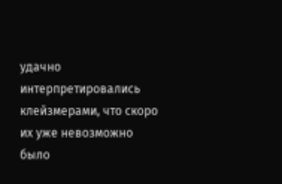удачно интерпретировались клейзмерами, что скоро их уже невозможно было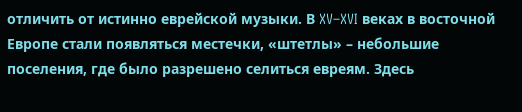отличить от истинно еврейской музыки. В XV–XVI веках в восточной Европе стали появляться местечки, «штетлы» – небольшие поселения, где было разрешено селиться евреям. Здесь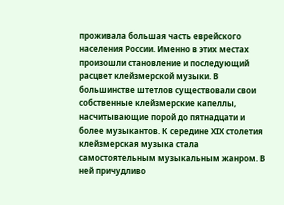проживала большая часть еврейского населения России. Именно в этих местах произошли становление и последующий расцвет клейзмерской музыки. В большинстве штетлов существовали свои собственные клейзмерские капеллы, насчитывающие порой до пятнадцати и более музыкантов. К середине ХIХ столетия клейзмерская музыка стала самостоятельным музыкальным жанром. В ней причудливо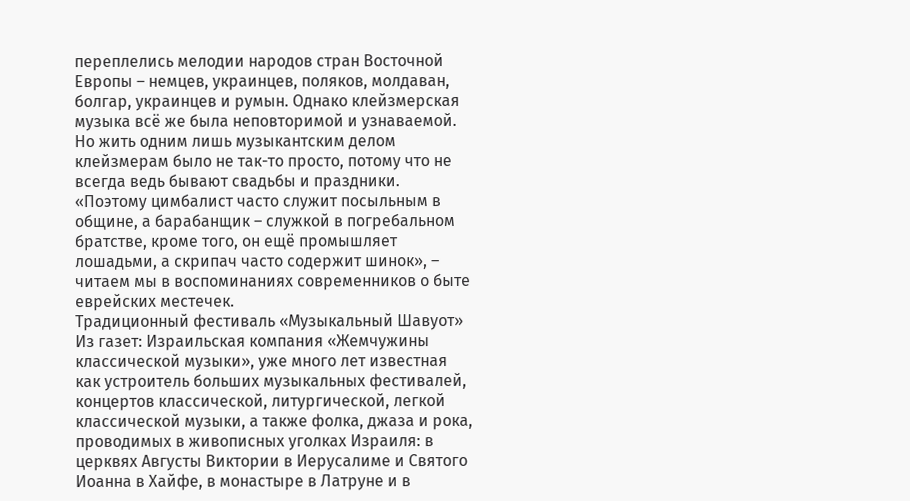переплелись мелодии народов стран Восточной Европы – немцев, украинцев, поляков, молдаван, болгар, украинцев и румын. Однако клейзмерская музыка всё же была неповторимой и узнаваемой. Но жить одним лишь музыкантским делом клейзмерам было не так-то просто, потому что не всегда ведь бывают свадьбы и праздники. «Поэтому цимбалист часто служит посыльным в общине, а барабанщик – служкой в погребальном братстве, кроме того, он ещё промышляет лошадьми, а скрипач часто содержит шинок», – читаем мы в воспоминаниях современников о быте еврейских местечек.
Традиционный фестиваль «Музыкальный Шавуот» Из газет: Израильская компания «Жемчужины классической музыки», уже много лет известная как устроитель больших музыкальных фестивалей, концертов классической, литургической, легкой классической музыки, а также фолка, джаза и рока, проводимых в живописных уголках Израиля: в церквях Августы Виктории в Иерусалиме и Святого Иоанна в Хайфе, в монастыре в Латруне и в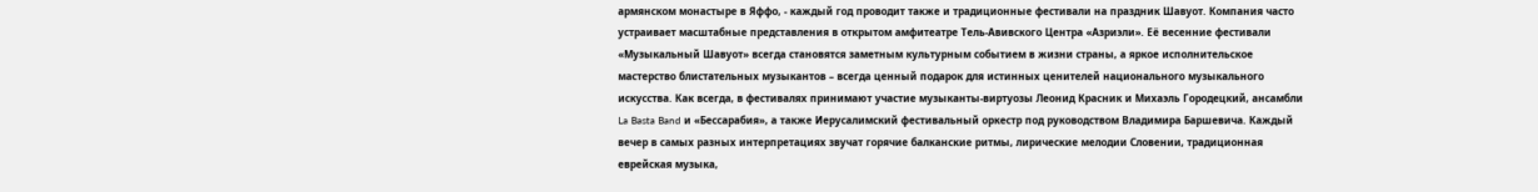армянском монастыре в Яффо, - каждый год проводит также и традиционные фестивали на праздник Шавуот. Компания часто устраивает масштабные представления в открытом амфитеатре Тель-Авивского Центра «Азриэли». Её весенние фестивали «Музыкальный Шавуот» всегда становятся заметным культурным событием в жизни страны, а яркое исполнительское мастерство блистательных музыкантов – всегда ценный подарок для истинных ценителей национального музыкального искусства. Как всегда, в фестивалях принимают участие музыканты-виртуозы Леонид Красник и Михаэль Городецкий, ансамбли La Basta Band и «Бессарабия», а также Иерусалимский фестивальный оркестр под руководством Владимира Баршевича. Каждый вечер в самых разных интерпретациях звучат горячие балканские ритмы, лирические мелодии Словении, традиционная еврейская музыка,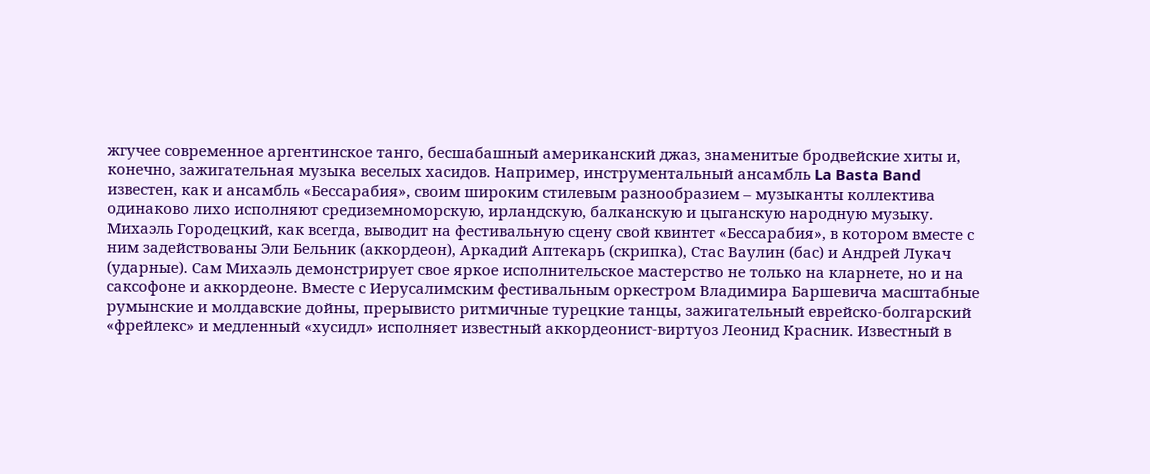жгучее современное аргентинское танго, бесшабашный американский джаз, знаменитые бродвейские хиты и, конечно, зажигательная музыка веселых хасидов. Например, инструментальный ансамбль La Basta Band известен, как и ансамбль «Бессарабия», своим широким стилевым разнообразием – музыканты коллектива одинаково лихо исполняют средиземноморскую, ирландскую, балканскую и цыганскую народную музыку. Михаэль Городецкий, как всегда, выводит на фестивальную сцену свой квинтет «Бессарабия», в котором вместе с ним задействованы Эли Бельник (аккордеон), Аркадий Аптекарь (скрипка), Стас Ваулин (бас) и Андрей Лукач (ударные). Сам Михаэль демонстрирует свое яркое исполнительское мастерство не только на кларнете, но и на саксофоне и аккордеоне. Вместе с Иерусалимским фестивальным оркестром Владимира Баршевича масштабные румынские и молдавские дойны, прерывисто ритмичные турецкие танцы, зажигательный еврейско-болгарский «фрейлекс» и медленный «хусидл» исполняет известный аккордеонист-виртуоз Леонид Красник. Известный в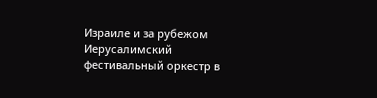Израиле и за рубежом Иерусалимский фестивальный оркестр в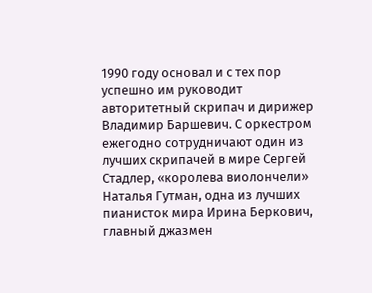1990 году основал и с тех пор успешно им руководит авторитетный скрипач и дирижер Владимир Баршевич. С оркестром ежегодно сотрудничают один из лучших скрипачей в мире Сергей Стадлер, «королева виолончели» Наталья Гутман, одна из лучших пианисток мира Ирина Беркович, главный джазмен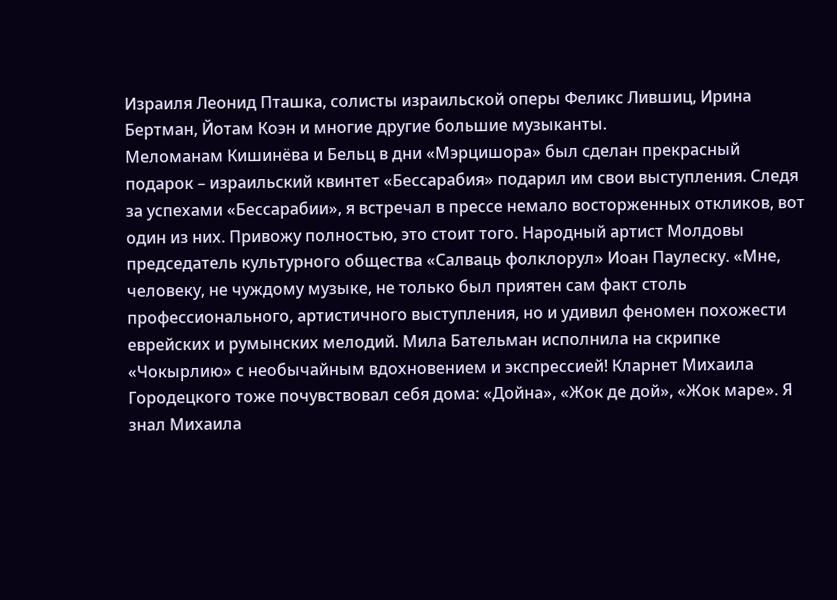Израиля Леонид Пташка, солисты израильской оперы Феликс Лившиц, Ирина Бертман, Йотам Коэн и многие другие большие музыканты.
Меломанам Кишинёва и Бельц в дни «Мэрцишора» был сделан прекрасный подарок – израильский квинтет «Бессарабия» подарил им свои выступления. Следя за успехами «Бессарабии», я встречал в прессе немало восторженных откликов, вот один из них. Привожу полностью, это стоит того. Народный артист Молдовы председатель культурного общества «Салваць фолклорул» Иоан Паулеску. «Мне, человеку, не чуждому музыке, не только был приятен сам факт столь профессионального, артистичного выступления, но и удивил феномен похожести еврейских и румынских мелодий. Мила Бательман исполнила на скрипке «Чокырлию» с необычайным вдохновением и экспрессией! Кларнет Михаила Городецкого тоже почувствовал себя дома: «Дойна», «Жок де дой», «Жок маре». Я знал Михаила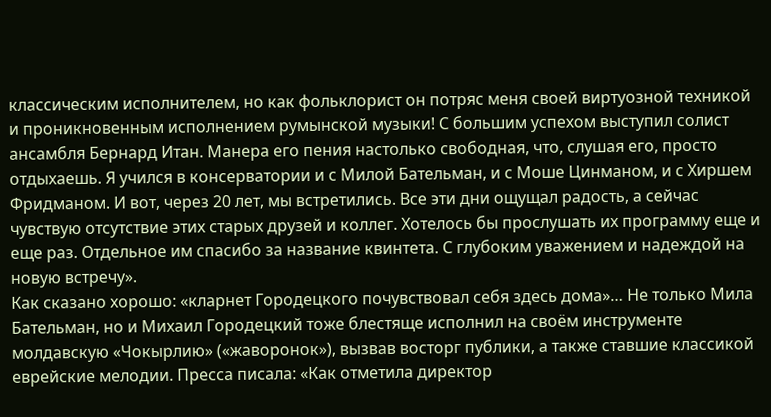классическим исполнителем, но как фольклорист он потряс меня своей виртуозной техникой и проникновенным исполнением румынской музыки! С большим успехом выступил солист ансамбля Бернард Итан. Манера его пения настолько свободная, что, слушая его, просто отдыхаешь. Я учился в консерватории и с Милой Бательман, и с Моше Цинманом, и с Хиршем Фридманом. И вот, через 20 лет, мы встретились. Все эти дни ощущал радость, а сейчас чувствую отсутствие этих старых друзей и коллег. Хотелось бы прослушать их программу еще и еще раз. Отдельное им спасибо за название квинтета. С глубоким уважением и надеждой на новую встречу».
Как сказано хорошо: «кларнет Городецкого почувствовал себя здесь дома»… Не только Мила Бательман, но и Михаил Городецкий тоже блестяще исполнил на своём инструменте молдавскую «Чокырлию» («жаворонок»), вызвав восторг публики, а также ставшие классикой еврейские мелодии. Пресса писала: «Как отметила директор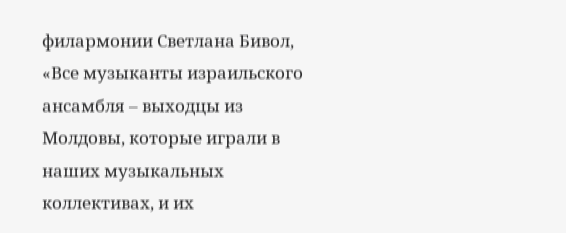филармонии Светлана Бивол, «Все музыканты израильского ансамбля – выходцы из Молдовы, которые играли в наших музыкальных коллективах, и их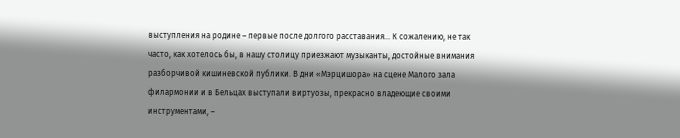выступления на родине – первые после долгого расставания… К сожалению, не так часто, как хотелось бы, в нашу столицу приезжают музыканты, достойные внимания разборчивой кишиневской публики. В дни «Мэрцишора» на сцене Малого зала филармонии и в Бельцах выступали виртуозы, прекрасно владеющие своими инструментами, –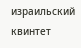израильский квинтет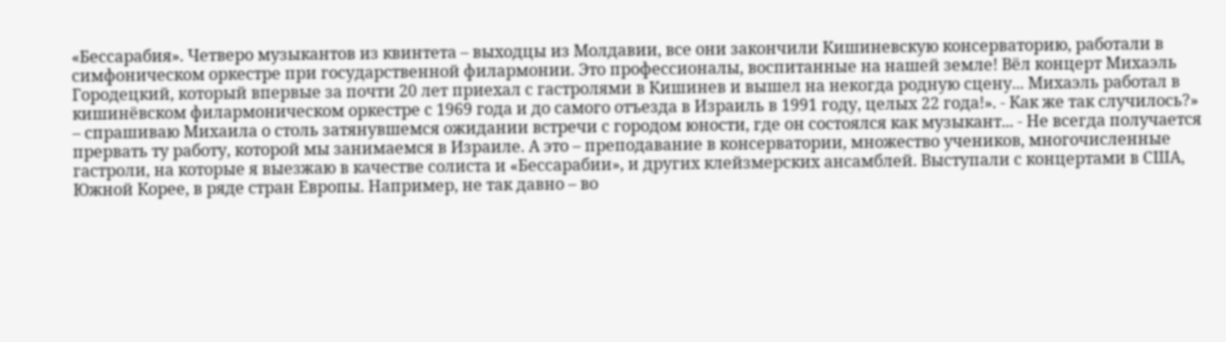«Бессарабия». Четверо музыкантов из квинтета – выходцы из Молдавии, все они закончили Кишиневскую консерваторию, работали в симфоническом оркестре при государственной филармонии. Это профессионалы, воспитанные на нашей земле! Вёл концерт Михаэль Городецкий, который впервые за почти 20 лет приехал с гастролями в Кишинев и вышел на некогда родную сцену... Михаэль работал в кишинёвском филармоническом оркестре с 1969 года и до самого отъезда в Израиль в 1991 году, целых 22 года!». - Как же так случилось?» – спрашиваю Михаила о столь затянувшемся ожидании встречи с городом юности, где он состоялся как музыкант... - Не всегда получается прервать ту работу, которой мы занимаемся в Израиле. А это – преподавание в консерватории, множество учеников, многочисленные гастроли, на которые я выезжаю в качестве солиста и «Бессарабии», и других клейзмерских ансамблей. Выступали с концертами в США, Южной Корее, в ряде стран Европы. Например, не так давно – во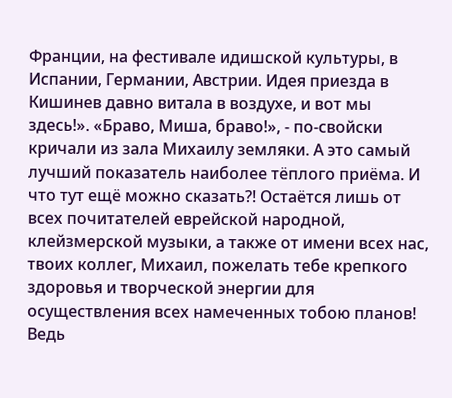Франции, на фестивале идишской культуры, в Испании, Германии, Австрии. Идея приезда в Кишинев давно витала в воздухе, и вот мы здесь!». «Браво, Миша, браво!», - по-свойски кричали из зала Михаилу земляки. А это самый лучший показатель наиболее тёплого приёма. И что тут ещё можно сказать?! Остаётся лишь от всех почитателей еврейской народной, клейзмерской музыки, а также от имени всех нас, твоих коллег, Михаил, пожелать тебе крепкого здоровья и творческой энергии для осуществления всех намеченных тобою планов! Ведь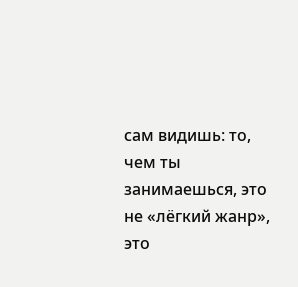сам видишь: то, чем ты занимаешься, это не «лёгкий жанр», это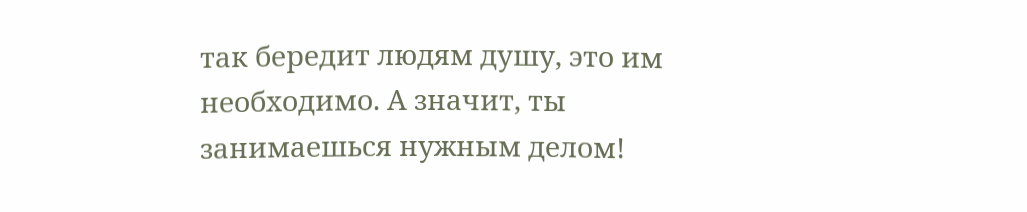так бередит людям душу, это им необходимо. А значит, ты занимаешься нужным делом!